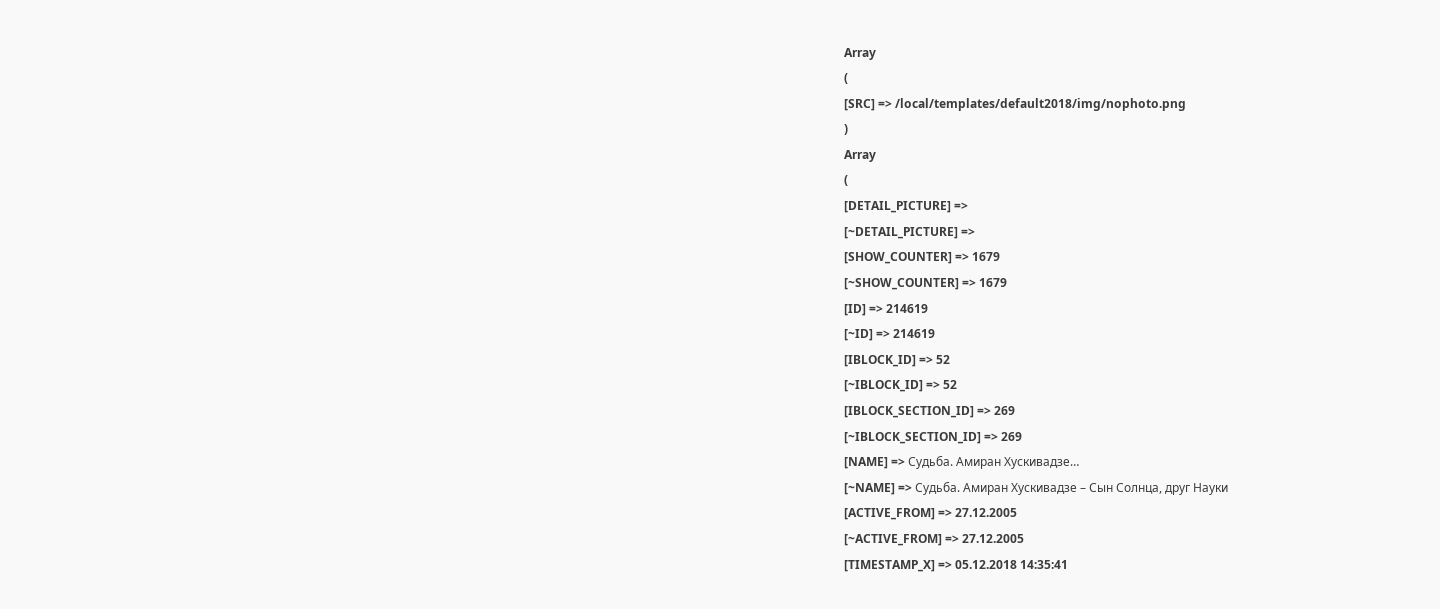Array
(
[SRC] => /local/templates/default2018/img/nophoto.png
)
Array
(
[DETAIL_PICTURE] =>
[~DETAIL_PICTURE] =>
[SHOW_COUNTER] => 1679
[~SHOW_COUNTER] => 1679
[ID] => 214619
[~ID] => 214619
[IBLOCK_ID] => 52
[~IBLOCK_ID] => 52
[IBLOCK_SECTION_ID] => 269
[~IBLOCK_SECTION_ID] => 269
[NAME] => Судьба. Амиран Хускивадзе…
[~NAME] => Судьба. Амиран Хускивадзе – Сын Солнца, друг Науки
[ACTIVE_FROM] => 27.12.2005
[~ACTIVE_FROM] => 27.12.2005
[TIMESTAMP_X] => 05.12.2018 14:35:41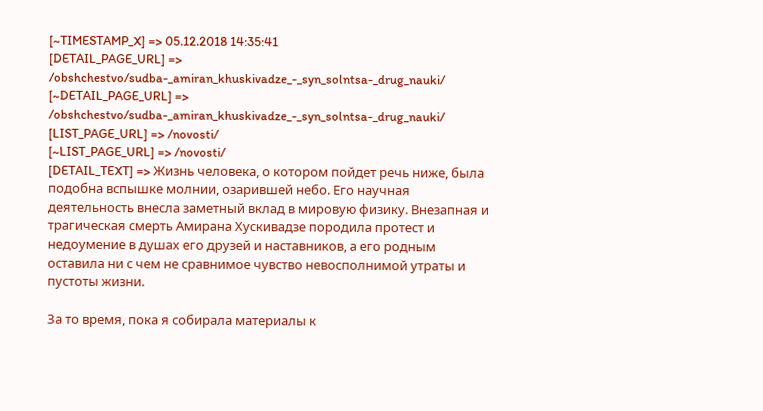[~TIMESTAMP_X] => 05.12.2018 14:35:41
[DETAIL_PAGE_URL] => /obshchestvo/sudba-_amiran_khuskivadze_-_syn_solntsa-_drug_nauki/
[~DETAIL_PAGE_URL] => /obshchestvo/sudba-_amiran_khuskivadze_-_syn_solntsa-_drug_nauki/
[LIST_PAGE_URL] => /novosti/
[~LIST_PAGE_URL] => /novosti/
[DETAIL_TEXT] => Жизнь человека, о котором пойдет речь ниже, была подобна вспышке молнии, озарившей небо. Его научная деятельность внесла заметный вклад в мировую физику. Внезапная и трагическая смерть Амирана Хускивадзе породила протест и недоумение в душах его друзей и наставников, а его родным оставила ни с чем не сравнимое чувство невосполнимой утраты и пустоты жизни.

За то время, пока я собирала материалы к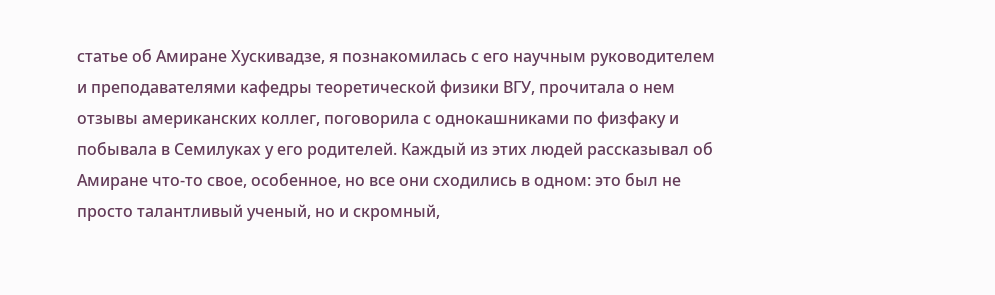статье об Амиране Хускивадзе, я познакомилась с его научным руководителем и преподавателями кафедры теоретической физики ВГУ, прочитала о нем отзывы американских коллег, поговорила с однокашниками по физфаку и побывала в Семилуках у его родителей. Каждый из этих людей рассказывал об Амиране что-то свое, особенное, но все они сходились в одном: это был не просто талантливый ученый, но и скромный,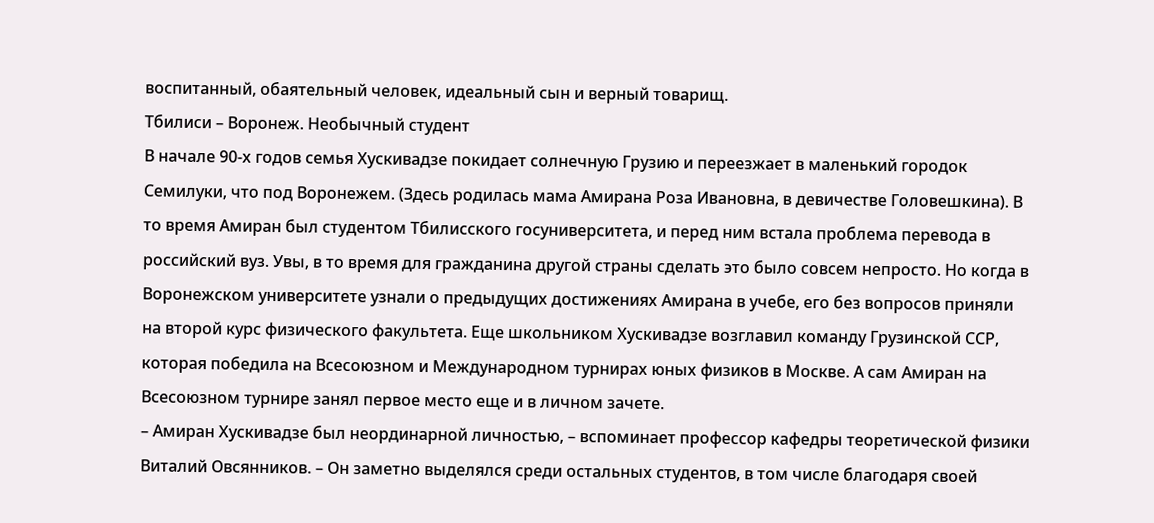воспитанный, обаятельный человек, идеальный сын и верный товарищ.
Тбилиси – Воронеж. Необычный студент
В начале 90-х годов семья Хускивадзе покидает солнечную Грузию и переезжает в маленький городок Семилуки, что под Воронежем. (Здесь родилась мама Амирана Роза Ивановна, в девичестве Головешкина). В то время Амиран был студентом Тбилисского госуниверситета, и перед ним встала проблема перевода в российский вуз. Увы, в то время для гражданина другой страны сделать это было совсем непросто. Но когда в Воронежском университете узнали о предыдущих достижениях Амирана в учебе, его без вопросов приняли на второй курс физического факультета. Еще школьником Хускивадзе возглавил команду Грузинской ССР, которая победила на Всесоюзном и Международном турнирах юных физиков в Москве. А сам Амиран на Всесоюзном турнире занял первое место еще и в личном зачете.
– Амиран Хускивадзе был неординарной личностью, – вспоминает профессор кафедры теоретической физики Виталий Овсянников. – Он заметно выделялся среди остальных студентов, в том числе благодаря своей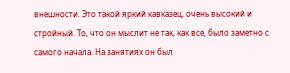внешности. Это такой яркий кавказец, очень высокий и стройный. То, что он мыслит не так, как все, было заметно с самого начала. На занятиях он был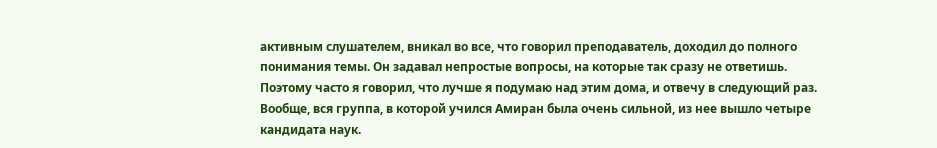активным слушателем, вникал во все, что говорил преподаватель, доходил до полного понимания темы. Он задавал непростые вопросы, на которые так сразу не ответишь. Поэтому часто я говорил, что лучше я подумаю над этим дома, и отвечу в следующий раз. Вообще, вся группа, в которой учился Амиран была очень сильной, из нее вышло четыре кандидата наук.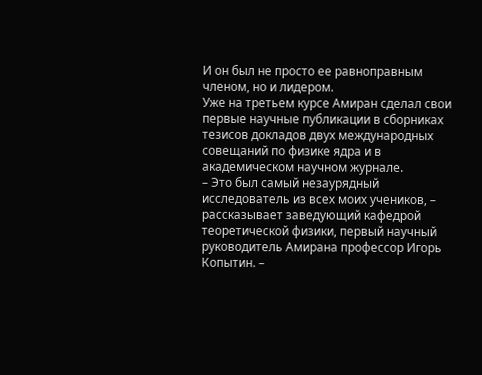И он был не просто ее равноправным членом, но и лидером.
Уже на третьем курсе Амиран сделал свои первые научные публикации в сборниках тезисов докладов двух международных совещаний по физике ядра и в академическом научном журнале.
– Это был самый незаурядный исследователь из всех моих учеников, – рассказывает заведующий кафедрой теоретической физики, первый научный руководитель Амирана профессор Игорь Копытин. –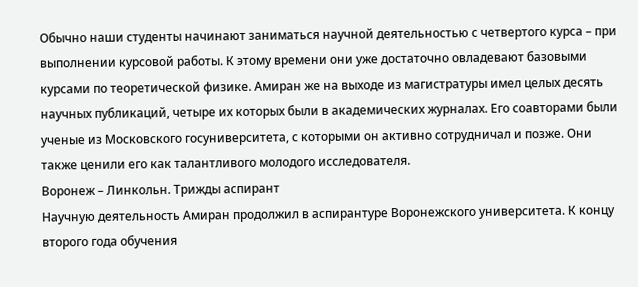Обычно наши студенты начинают заниматься научной деятельностью с четвертого курса – при выполнении курсовой работы. К этому времени они уже достаточно овладевают базовыми курсами по теоретической физике. Амиран же на выходе из магистратуры имел целых десять научных публикаций, четыре их которых были в академических журналах. Его соавторами были ученые из Московского госуниверситета, с которыми он активно сотрудничал и позже. Они также ценили его как талантливого молодого исследователя.
Воронеж – Линкольн. Трижды аспирант
Научную деятельность Амиран продолжил в аспирантуре Воронежского университета. К концу второго года обучения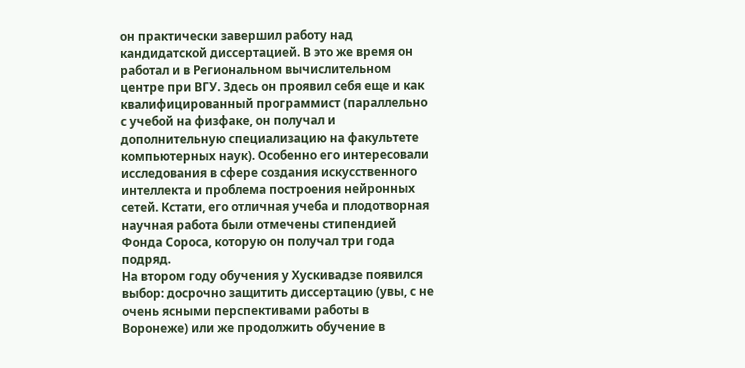он практически завершил работу над кандидатской диссертацией. В это же время он работал и в Региональном вычислительном центре при ВГУ. Здесь он проявил себя еще и как квалифицированный программист (параллельно с учебой на физфаке, он получал и дополнительную специализацию на факультете компьютерных наук). Особенно его интересовали исследования в сфере создания искусственного интеллекта и проблема построения нейронных сетей. Кстати, его отличная учеба и плодотворная научная работа были отмечены стипендией Фонда Сороса, которую он получал три года подряд.
На втором году обучения у Хускивадзе появился выбор: досрочно защитить диссертацию (увы, с не очень ясными перспективами работы в Воронеже) или же продолжить обучение в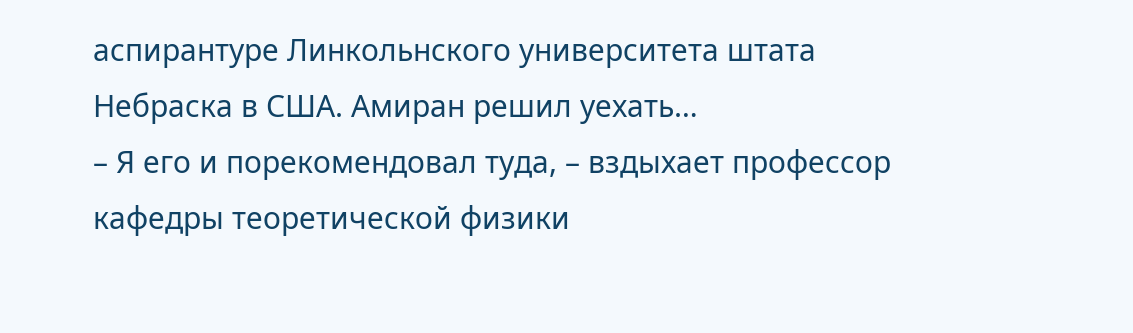аспирантуре Линкольнского университета штата Небраска в США. Амиран решил уехать…
– Я его и порекомендовал туда, – вздыхает профессор кафедры теоретической физики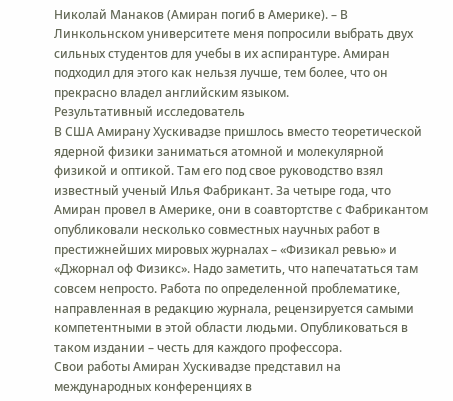Николай Манаков (Амиран погиб в Америке). – В Линкольнском университете меня попросили выбрать двух сильных студентов для учебы в их аспирантуре. Амиран подходил для этого как нельзя лучше, тем более, что он прекрасно владел английским языком.
Результативный исследователь
В США Амирану Хускивадзе пришлось вместо теоретической ядерной физики заниматься атомной и молекулярной физикой и оптикой. Там его под свое руководство взял известный ученый Илья Фабрикант. За четыре года, что Амиран провел в Америке, они в соавтортстве с Фабрикантом опубликовали несколько совместных научных работ в престижнейших мировых журналах – «Физикал ревью» и «Джорнал оф Физикс». Надо заметить, что напечататься там совсем непросто. Работа по определенной проблематике, направленная в редакцию журнала, рецензируется самыми компетентными в этой области людьми. Опубликоваться в таком издании – честь для каждого профессора.
Свои работы Амиран Хускивадзе представил на международных конференциях в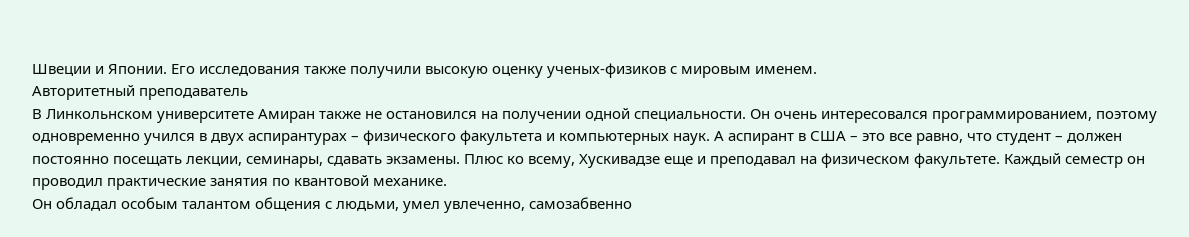Швеции и Японии. Его исследования также получили высокую оценку ученых-физиков с мировым именем.
Авторитетный преподаватель
В Линкольнском университете Амиран также не остановился на получении одной специальности. Он очень интересовался программированием, поэтому одновременно учился в двух аспирантурах – физического факультета и компьютерных наук. А аспирант в США – это все равно, что студент – должен постоянно посещать лекции, семинары, сдавать экзамены. Плюс ко всему, Хускивадзе еще и преподавал на физическом факультете. Каждый семестр он проводил практические занятия по квантовой механике.
Он обладал особым талантом общения с людьми, умел увлеченно, самозабвенно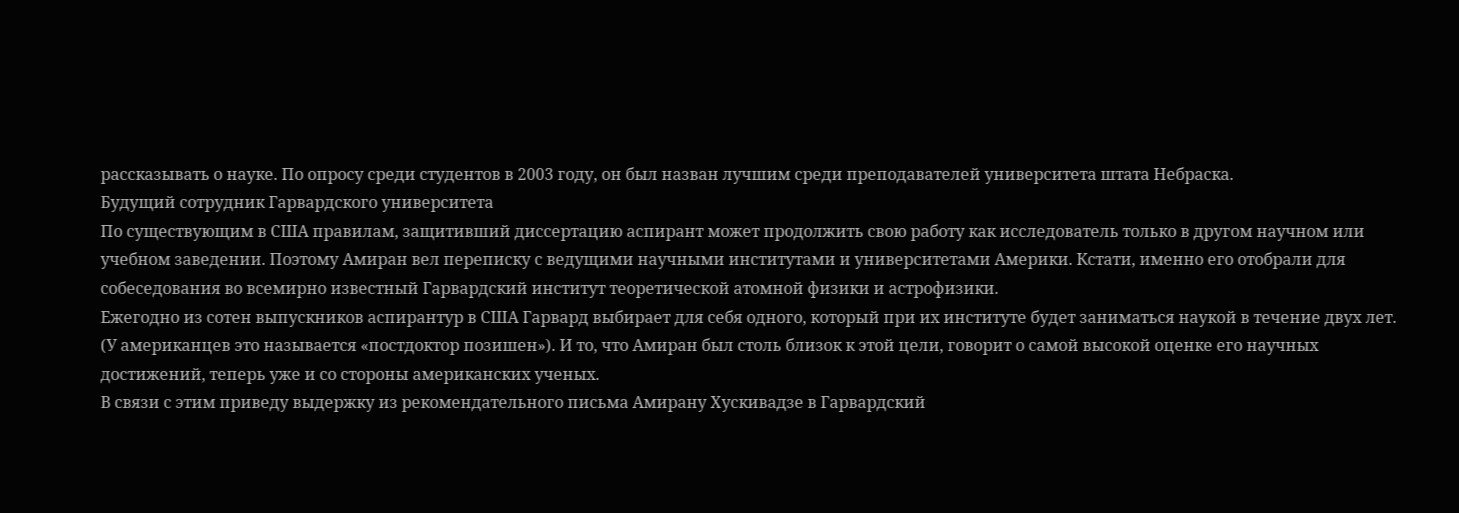рассказывать о науке. По опросу среди студентов в 2003 году, он был назван лучшим среди преподавателей университета штата Небраска.
Будущий сотрудник Гарвардского университета
По существующим в США правилам, защитивший диссертацию аспирант может продолжить свою работу как исследователь только в другом научном или учебном заведении. Поэтому Амиран вел переписку с ведущими научными институтами и университетами Америки. Кстати, именно его отобрали для собеседования во всемирно известный Гарвардский институт теоретической атомной физики и астрофизики.
Ежегодно из сотен выпускников аспирантур в США Гарвард выбирает для себя одного, который при их институте будет заниматься наукой в течение двух лет. (У американцев это называется «постдоктор позишен»). И то, что Амиран был столь близок к этой цели, говорит о самой высокой оценке его научных достижений, теперь уже и со стороны американских ученых.
В связи с этим приведу выдержку из рекомендательного письма Амирану Хускивадзе в Гарвардский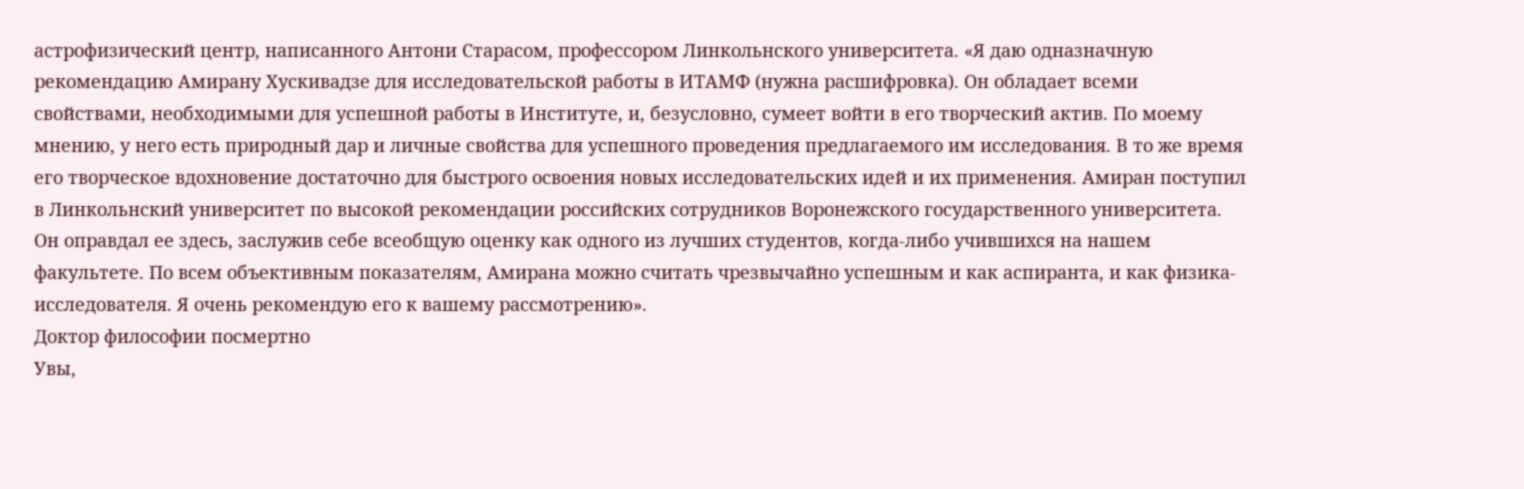астрофизический центр, написанного Антони Старасом, профессором Линкольнского университета. «Я даю одназначную рекомендацию Амирану Хускивадзе для исследовательской работы в ИТАМФ (нужна расшифровка). Он обладает всеми свойствами, необходимыми для успешной работы в Институте, и, безусловно, сумеет войти в его творческий актив. По моему мнению, у него есть природный дар и личные свойства для успешного проведения предлагаемого им исследования. В то же время его творческое вдохновение достаточно для быстрого освоения новых исследовательских идей и их применения. Амиран поступил в Линкольнский университет по высокой рекомендации российских сотрудников Воронежского государственного университета. Он оправдал ее здесь, заслужив себе всеобщую оценку как одного из лучших студентов, когда-либо учившихся на нашем факультете. По всем объективным показателям, Амирана можно считать чрезвычайно успешным и как аспиранта, и как физика-исследователя. Я очень рекомендую его к вашему рассмотрению».
Доктор философии посмертно
Увы,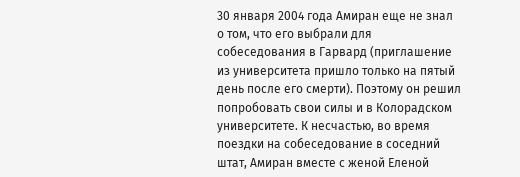30 января 2004 года Амиран еще не знал о том, что его выбрали для собеседования в Гарвард (приглашение из университета пришло только на пятый день после его смерти). Поэтому он решил попробовать свои силы и в Колорадском университете. К несчастью, во время поездки на собеседование в соседний штат, Амиран вместе с женой Еленой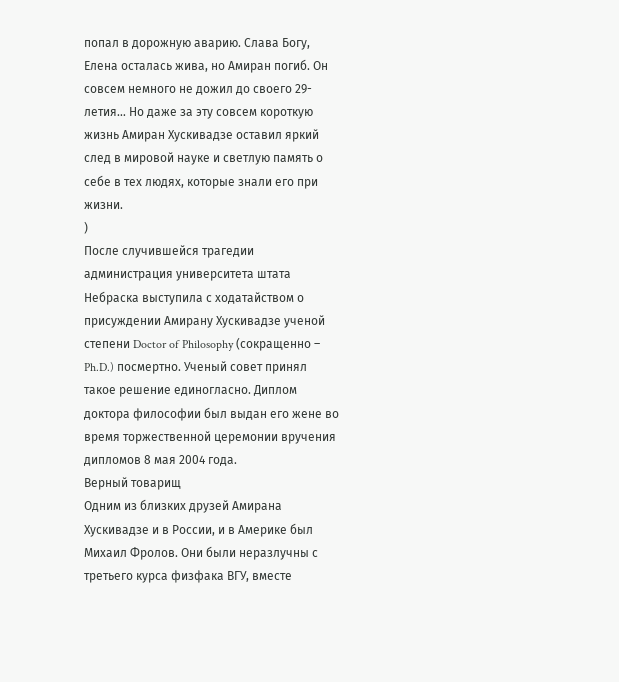попал в дорожную аварию. Слава Богу, Елена осталась жива, но Амиран погиб. Он совсем немного не дожил до своего 29-летия… Но даже за эту совсем короткую жизнь Амиран Хускивадзе оставил яркий след в мировой науке и светлую память о себе в тех людях, которые знали его при жизни.
)
После случившейся трагедии администрация университета штата Небраска выступила с ходатайством о присуждении Амирану Хускивадзе ученой степени Doctor of Philosophy (сокращенно – Ph.D.) посмертно. Ученый совет принял такое решение единогласно. Диплом доктора философии был выдан его жене во время торжественной церемонии вручения дипломов 8 мая 2004 года.
Верный товарищ
Одним из близких друзей Амирана Хускивадзе и в России, и в Америке был Михаил Фролов. Они были неразлучны с третьего курса физфака ВГУ, вместе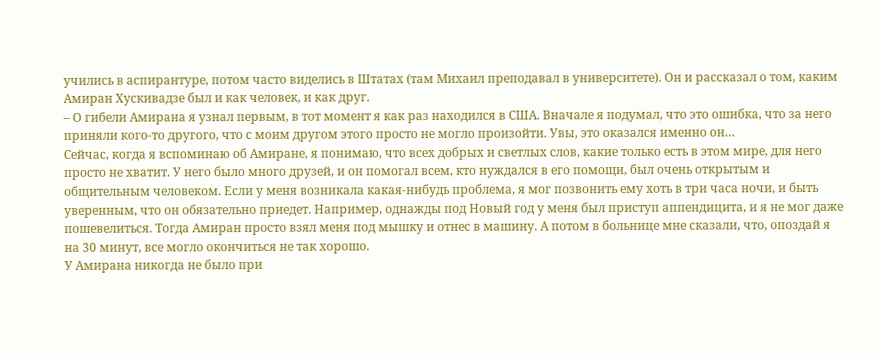учились в аспирантуре, потом часто виделись в Штатах (там Михаил преподавал в университете). Он и рассказал о том, каким Амиран Хускивадзе был и как человек, и как друг.
– О гибели Амирана я узнал первым, в тот момент я как раз находился в США. Вначале я подумал, что это ошибка, что за него приняли кого-то другого, что с моим другом этого просто не могло произойти. Увы, это оказался именно он…
Сейчас, когда я вспоминаю об Амиране, я понимаю, что всех добрых и светлых слов, какие только есть в этом мире, для него просто не хватит. У него было много друзей, и он помогал всем, кто нуждался в его помощи, был очень открытым и общительным человеком. Если у меня возникала какая-нибудь проблема, я мог позвонить ему хоть в три часа ночи, и быть уверенным, что он обязательно приедет. Например, однажды под Новый год у меня был приступ аппендицита, и я не мог даже пошевелиться. Тогда Амиран просто взял меня под мышку и отнес в машину. А потом в больнице мне сказали, что, опоздай я на 30 минут, все могло окончиться не так хорошо.
У Амирана никогда не было при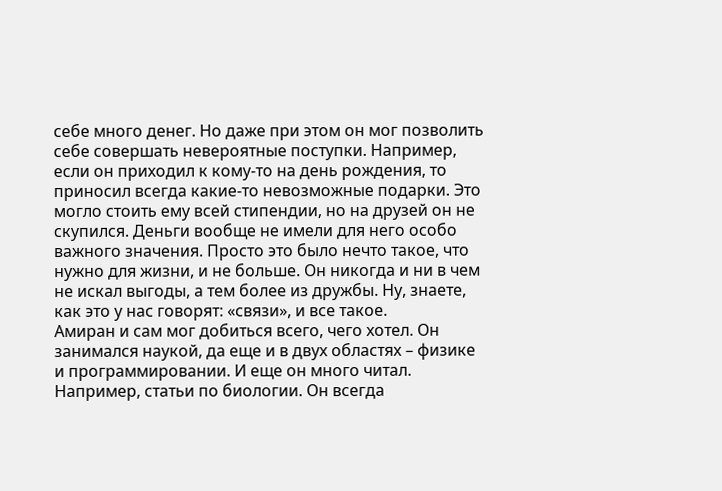себе много денег. Но даже при этом он мог позволить себе совершать невероятные поступки. Например, если он приходил к кому-то на день рождения, то приносил всегда какие-то невозможные подарки. Это могло стоить ему всей стипендии, но на друзей он не скупился. Деньги вообще не имели для него особо важного значения. Просто это было нечто такое, что нужно для жизни, и не больше. Он никогда и ни в чем не искал выгоды, а тем более из дружбы. Ну, знаете, как это у нас говорят: «связи», и все такое.
Амиран и сам мог добиться всего, чего хотел. Он занимался наукой, да еще и в двух областях – физике и программировании. И еще он много читал. Например, статьи по биологии. Он всегда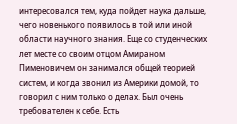интересовался тем, куда пойдет наука дальше, чего новенького появилось в той или иной области научного знания. Еще со студенческих лет месте со своим отцом Амираном Пименовичем он занимался общей теорией систем, и когда звонил из Америки домой, то говорил с ним только о делах. Был очень требователен к себе. Есть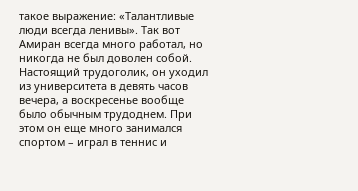такое выражение: «Талантливые люди всегда ленивы». Так вот Амиран всегда много работал, но никогда не был доволен собой. Настоящий трудоголик, он уходил из университета в девять часов вечера, а воскресенье вообще было обычным трудоднем. При этом он еще много занимался спортом – играл в теннис и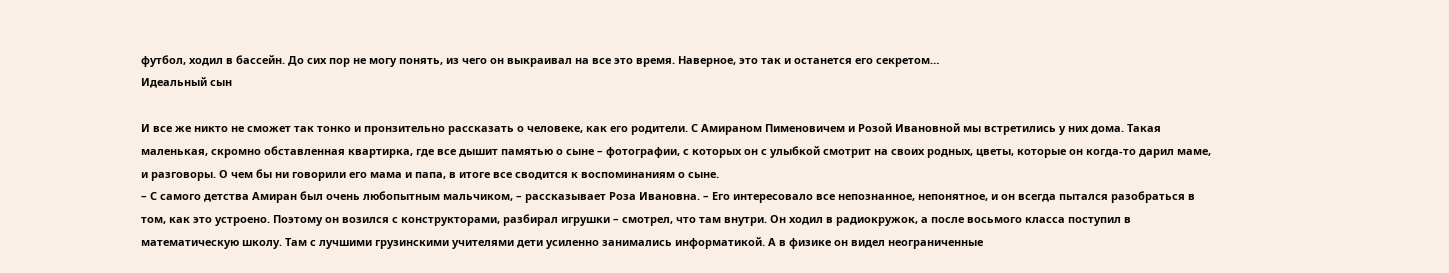футбол, ходил в бассейн. До сих пор не могу понять, из чего он выкраивал на все это время. Наверное, это так и останется его секретом…
Идеальный сын

И все же никто не сможет так тонко и пронзительно рассказать о человеке, как его родители. С Амираном Пименовичем и Розой Ивановной мы встретились у них дома. Такая маленькая, скромно обставленная квартирка, где все дышит памятью о сыне – фотографии, с которых он с улыбкой смотрит на своих родных, цветы, которые он когда-то дарил маме, и разговоры. О чем бы ни говорили его мама и папа, в итоге все сводится к воспоминаниям о сыне.
– С самого детства Амиран был очень любопытным мальчиком, – рассказывает Роза Ивановна. – Его интересовало все непознанное, непонятное, и он всегда пытался разобраться в том, как это устроено. Поэтому он возился с конструкторами, разбирал игрушки – смотрел, что там внутри. Он ходил в радиокружок, а после восьмого класса поступил в математическую школу. Там с лучшими грузинскими учителями дети усиленно занимались информатикой. А в физике он видел неограниченные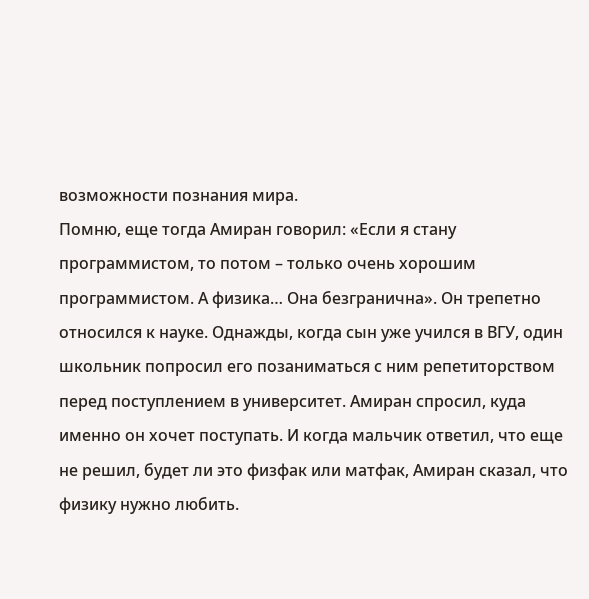возможности познания мира.
Помню, еще тогда Амиран говорил: «Если я стану программистом, то потом – только очень хорошим программистом. А физика… Она безгранична». Он трепетно относился к науке. Однажды, когда сын уже учился в ВГУ, один школьник попросил его позаниматься с ним репетиторством перед поступлением в университет. Амиран спросил, куда именно он хочет поступать. И когда мальчик ответил, что еще не решил, будет ли это физфак или матфак, Амиран сказал, что физику нужно любить.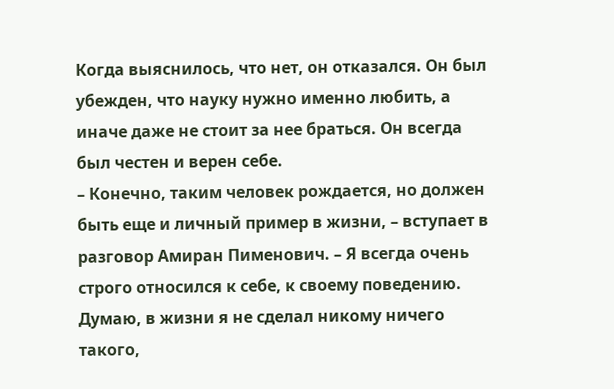Когда выяснилось, что нет, он отказался. Он был убежден, что науку нужно именно любить, а иначе даже не стоит за нее браться. Он всегда был честен и верен себе.
– Конечно, таким человек рождается, но должен быть еще и личный пример в жизни, – вступает в разговор Амиран Пименович. – Я всегда очень строго относился к себе, к своему поведению. Думаю, в жизни я не сделал никому ничего такого,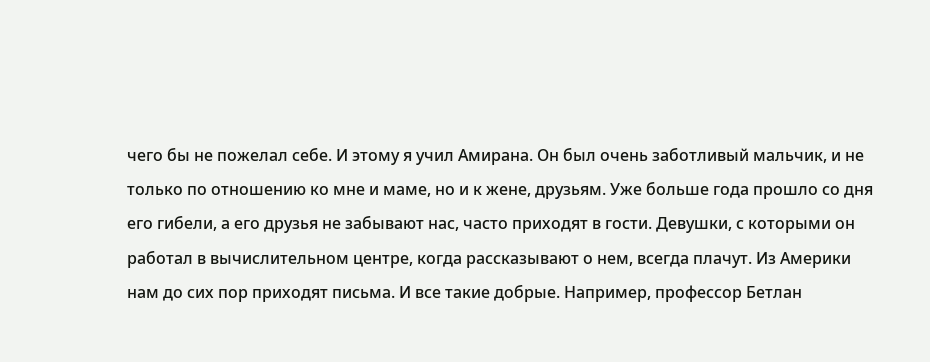чего бы не пожелал себе. И этому я учил Амирана. Он был очень заботливый мальчик, и не только по отношению ко мне и маме, но и к жене, друзьям. Уже больше года прошло со дня его гибели, а его друзья не забывают нас, часто приходят в гости. Девушки, с которыми он работал в вычислительном центре, когда рассказывают о нем, всегда плачут. Из Америки нам до сих пор приходят письма. И все такие добрые. Например, профессор Бетлан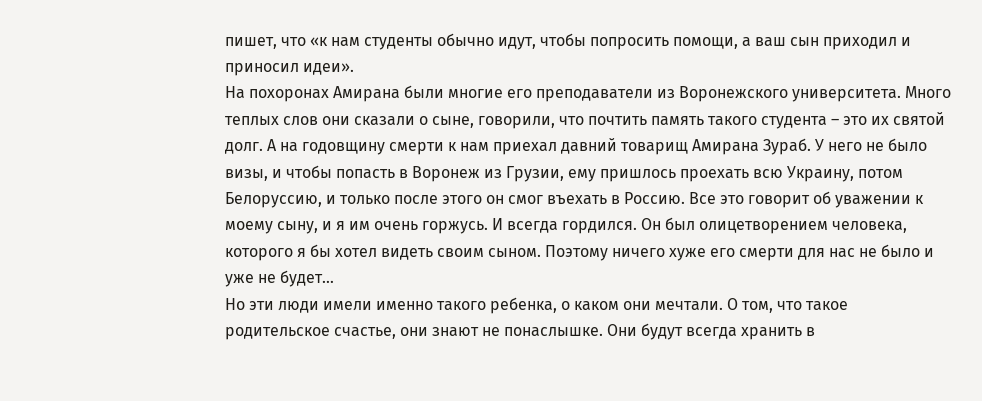пишет, что «к нам студенты обычно идут, чтобы попросить помощи, а ваш сын приходил и приносил идеи».
На похоронах Амирана были многие его преподаватели из Воронежского университета. Много теплых слов они сказали о сыне, говорили, что почтить память такого студента – это их святой долг. А на годовщину смерти к нам приехал давний товарищ Амирана Зураб. У него не было визы, и чтобы попасть в Воронеж из Грузии, ему пришлось проехать всю Украину, потом Белоруссию, и только после этого он смог въехать в Россию. Все это говорит об уважении к моему сыну, и я им очень горжусь. И всегда гордился. Он был олицетворением человека, которого я бы хотел видеть своим сыном. Поэтому ничего хуже его смерти для нас не было и уже не будет…
Но эти люди имели именно такого ребенка, о каком они мечтали. О том, что такое родительское счастье, они знают не понаслышке. Они будут всегда хранить в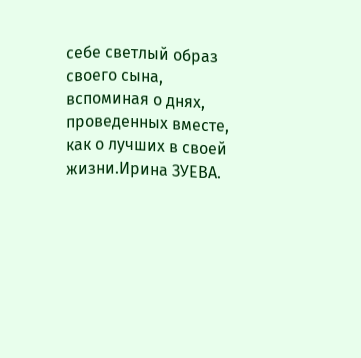себе светлый образ своего сына, вспоминая о днях, проведенных вместе, как о лучших в своей жизни.Ирина ЗУЕВА.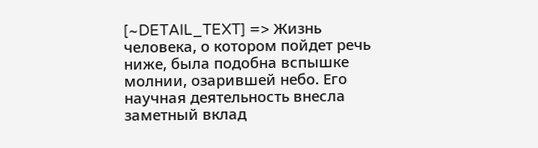[~DETAIL_TEXT] => Жизнь человека, о котором пойдет речь ниже, была подобна вспышке молнии, озарившей небо. Его научная деятельность внесла заметный вклад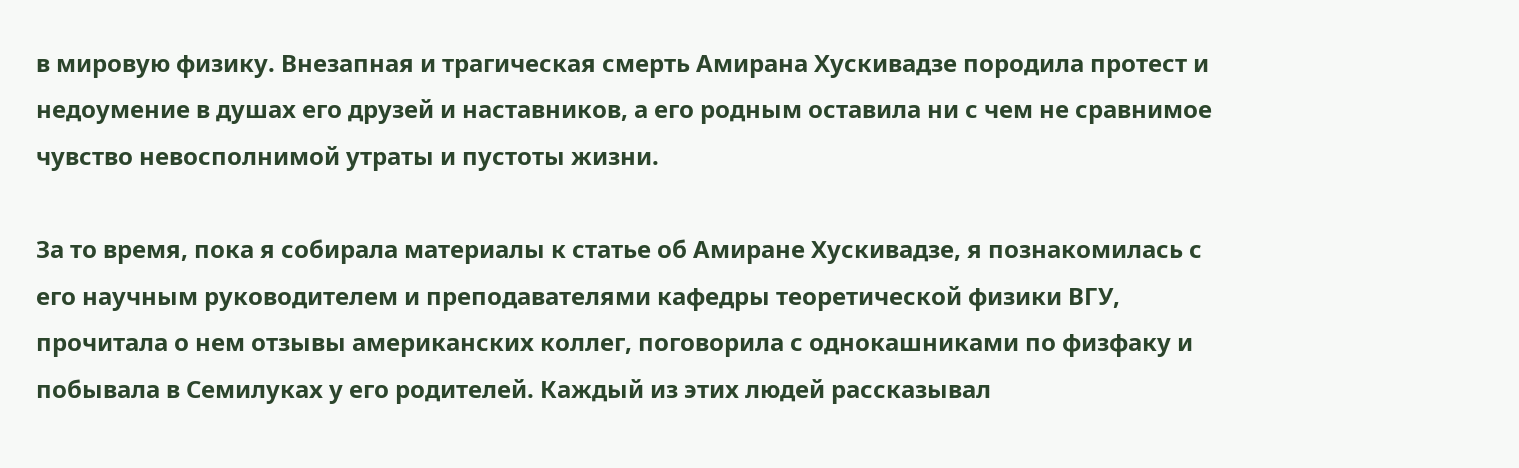в мировую физику. Внезапная и трагическая смерть Амирана Хускивадзе породила протест и недоумение в душах его друзей и наставников, а его родным оставила ни с чем не сравнимое чувство невосполнимой утраты и пустоты жизни.

За то время, пока я собирала материалы к статье об Амиране Хускивадзе, я познакомилась с его научным руководителем и преподавателями кафедры теоретической физики ВГУ, прочитала о нем отзывы американских коллег, поговорила с однокашниками по физфаку и побывала в Семилуках у его родителей. Каждый из этих людей рассказывал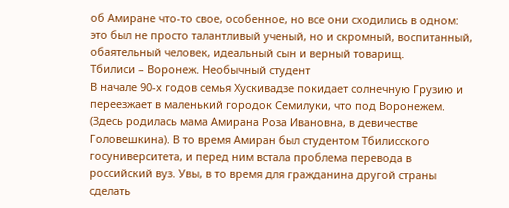об Амиране что-то свое, особенное, но все они сходились в одном: это был не просто талантливый ученый, но и скромный, воспитанный, обаятельный человек, идеальный сын и верный товарищ.
Тбилиси – Воронеж. Необычный студент
В начале 90-х годов семья Хускивадзе покидает солнечную Грузию и переезжает в маленький городок Семилуки, что под Воронежем. (Здесь родилась мама Амирана Роза Ивановна, в девичестве Головешкина). В то время Амиран был студентом Тбилисского госуниверситета, и перед ним встала проблема перевода в российский вуз. Увы, в то время для гражданина другой страны сделать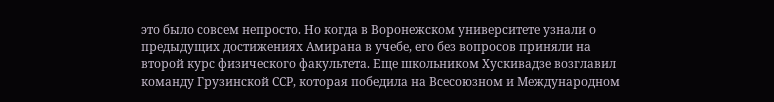это было совсем непросто. Но когда в Воронежском университете узнали о предыдущих достижениях Амирана в учебе, его без вопросов приняли на второй курс физического факультета. Еще школьником Хускивадзе возглавил команду Грузинской ССР, которая победила на Всесоюзном и Международном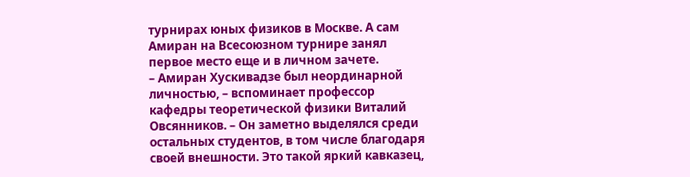турнирах юных физиков в Москве. А сам Амиран на Всесоюзном турнире занял первое место еще и в личном зачете.
– Амиран Хускивадзе был неординарной личностью, – вспоминает профессор кафедры теоретической физики Виталий Овсянников. – Он заметно выделялся среди остальных студентов, в том числе благодаря своей внешности. Это такой яркий кавказец,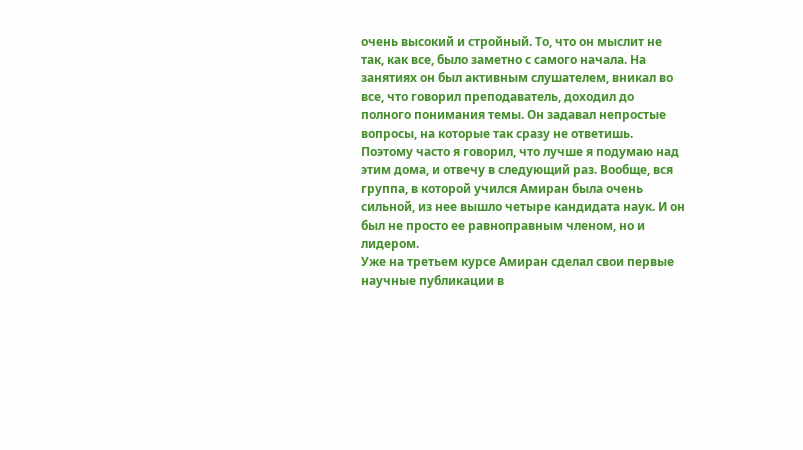очень высокий и стройный. То, что он мыслит не так, как все, было заметно с самого начала. На занятиях он был активным слушателем, вникал во все, что говорил преподаватель, доходил до полного понимания темы. Он задавал непростые вопросы, на которые так сразу не ответишь. Поэтому часто я говорил, что лучше я подумаю над этим дома, и отвечу в следующий раз. Вообще, вся группа, в которой учился Амиран была очень сильной, из нее вышло четыре кандидата наук. И он был не просто ее равноправным членом, но и лидером.
Уже на третьем курсе Амиран сделал свои первые научные публикации в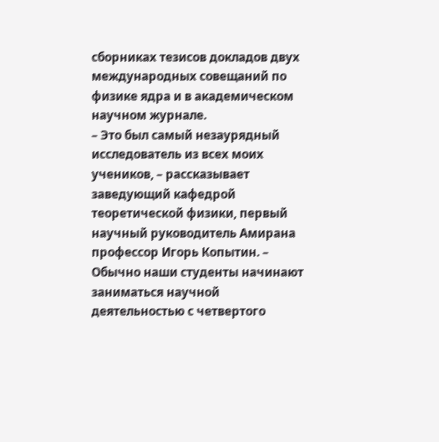сборниках тезисов докладов двух международных совещаний по физике ядра и в академическом научном журнале.
– Это был самый незаурядный исследователь из всех моих учеников, – рассказывает заведующий кафедрой теоретической физики, первый научный руководитель Амирана профессор Игорь Копытин. – Обычно наши студенты начинают заниматься научной деятельностью с четвертого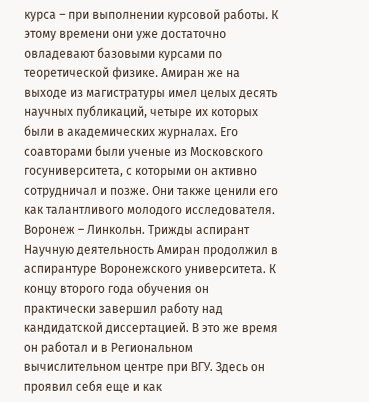курса – при выполнении курсовой работы. К этому времени они уже достаточно овладевают базовыми курсами по теоретической физике. Амиран же на выходе из магистратуры имел целых десять научных публикаций, четыре их которых были в академических журналах. Его соавторами были ученые из Московского госуниверситета, с которыми он активно сотрудничал и позже. Они также ценили его как талантливого молодого исследователя.
Воронеж – Линкольн. Трижды аспирант
Научную деятельность Амиран продолжил в аспирантуре Воронежского университета. К концу второго года обучения он практически завершил работу над кандидатской диссертацией. В это же время он работал и в Региональном вычислительном центре при ВГУ. Здесь он проявил себя еще и как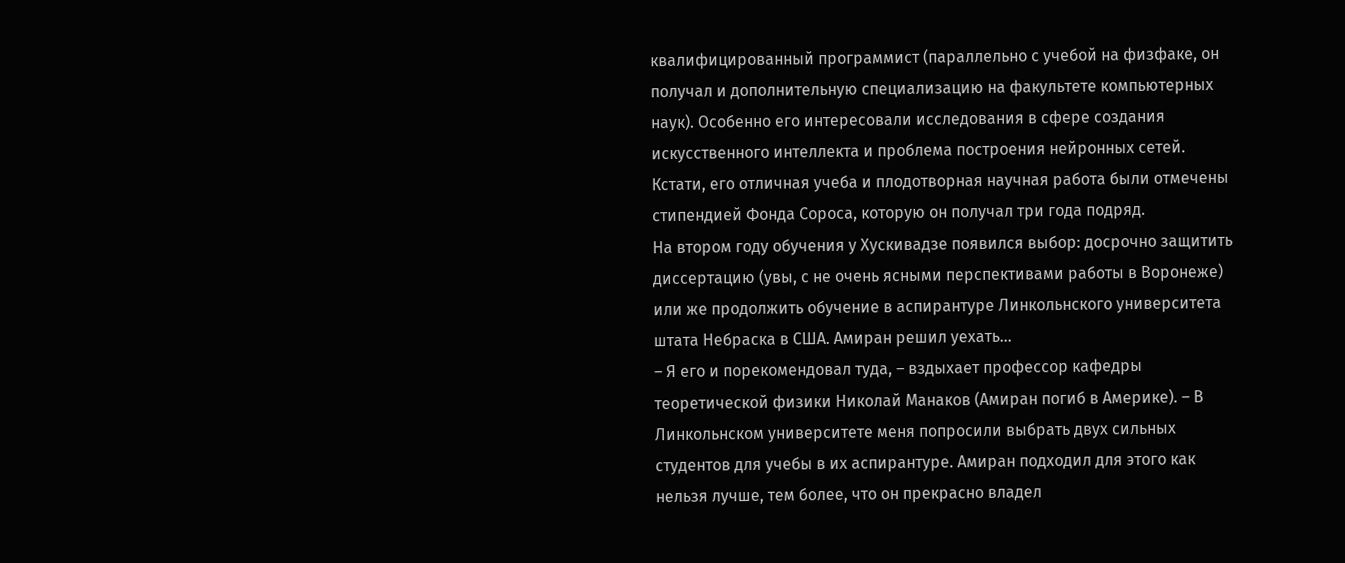квалифицированный программист (параллельно с учебой на физфаке, он получал и дополнительную специализацию на факультете компьютерных наук). Особенно его интересовали исследования в сфере создания искусственного интеллекта и проблема построения нейронных сетей. Кстати, его отличная учеба и плодотворная научная работа были отмечены стипендией Фонда Сороса, которую он получал три года подряд.
На втором году обучения у Хускивадзе появился выбор: досрочно защитить диссертацию (увы, с не очень ясными перспективами работы в Воронеже) или же продолжить обучение в аспирантуре Линкольнского университета штата Небраска в США. Амиран решил уехать…
– Я его и порекомендовал туда, – вздыхает профессор кафедры теоретической физики Николай Манаков (Амиран погиб в Америке). – В Линкольнском университете меня попросили выбрать двух сильных студентов для учебы в их аспирантуре. Амиран подходил для этого как нельзя лучше, тем более, что он прекрасно владел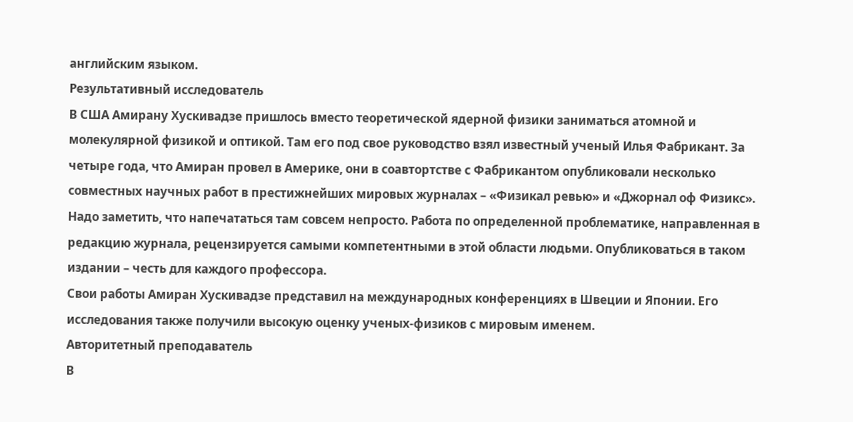английским языком.
Результативный исследователь
В США Амирану Хускивадзе пришлось вместо теоретической ядерной физики заниматься атомной и молекулярной физикой и оптикой. Там его под свое руководство взял известный ученый Илья Фабрикант. За четыре года, что Амиран провел в Америке, они в соавтортстве с Фабрикантом опубликовали несколько совместных научных работ в престижнейших мировых журналах – «Физикал ревью» и «Джорнал оф Физикс». Надо заметить, что напечататься там совсем непросто. Работа по определенной проблематике, направленная в редакцию журнала, рецензируется самыми компетентными в этой области людьми. Опубликоваться в таком издании – честь для каждого профессора.
Свои работы Амиран Хускивадзе представил на международных конференциях в Швеции и Японии. Его исследования также получили высокую оценку ученых-физиков с мировым именем.
Авторитетный преподаватель
В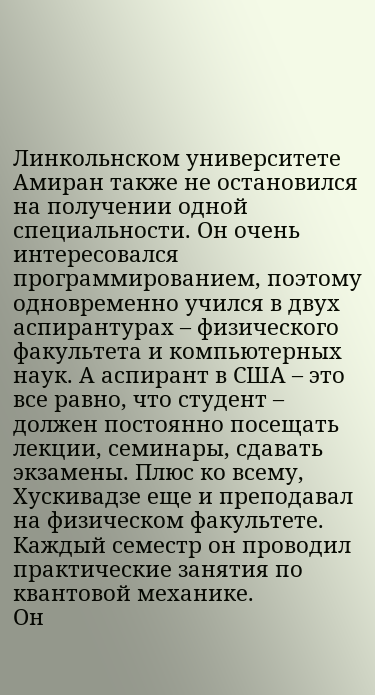Линкольнском университете Амиран также не остановился на получении одной специальности. Он очень интересовался программированием, поэтому одновременно учился в двух аспирантурах – физического факультета и компьютерных наук. А аспирант в США – это все равно, что студент – должен постоянно посещать лекции, семинары, сдавать экзамены. Плюс ко всему, Хускивадзе еще и преподавал на физическом факультете. Каждый семестр он проводил практические занятия по квантовой механике.
Он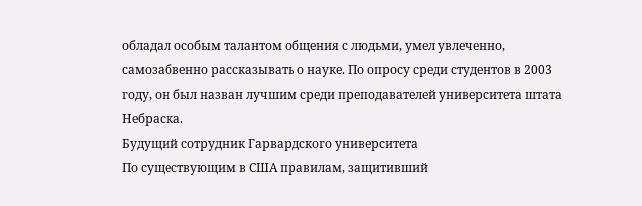обладал особым талантом общения с людьми, умел увлеченно, самозабвенно рассказывать о науке. По опросу среди студентов в 2003 году, он был назван лучшим среди преподавателей университета штата Небраска.
Будущий сотрудник Гарвардского университета
По существующим в США правилам, защитивший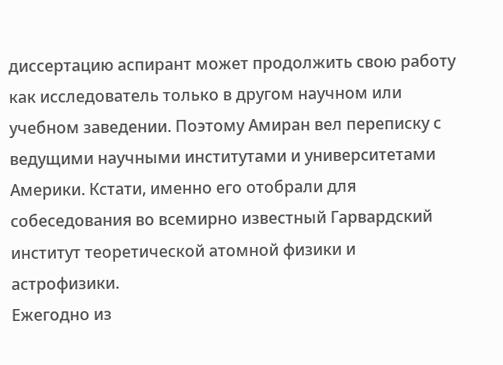диссертацию аспирант может продолжить свою работу как исследователь только в другом научном или учебном заведении. Поэтому Амиран вел переписку с ведущими научными институтами и университетами Америки. Кстати, именно его отобрали для собеседования во всемирно известный Гарвардский институт теоретической атомной физики и астрофизики.
Ежегодно из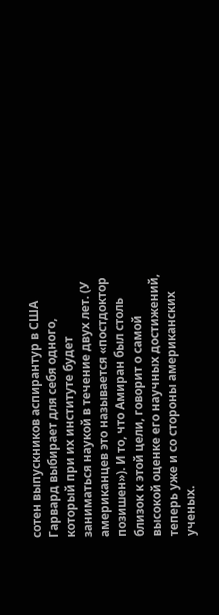сотен выпускников аспирантур в США Гарвард выбирает для себя одного, который при их институте будет заниматься наукой в течение двух лет. (У американцев это называется «постдоктор позишен»). И то, что Амиран был столь близок к этой цели, говорит о самой высокой оценке его научных достижений, теперь уже и со стороны американских ученых.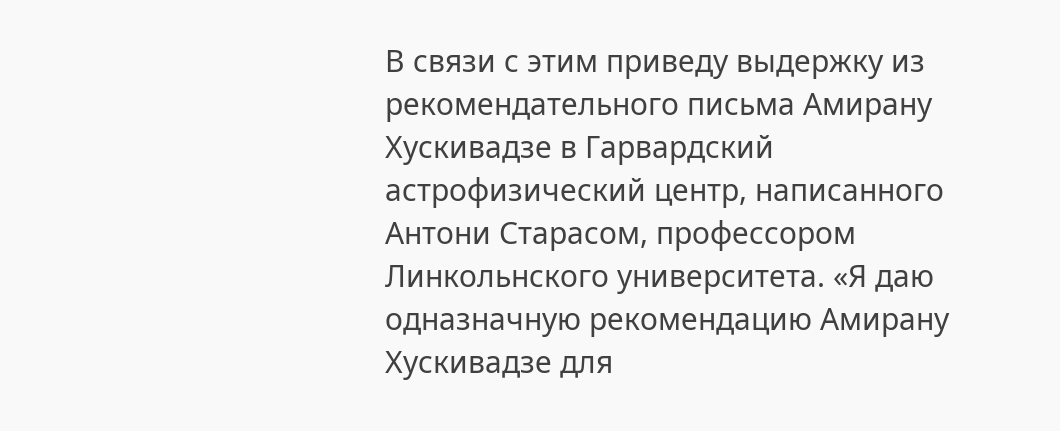В связи с этим приведу выдержку из рекомендательного письма Амирану Хускивадзе в Гарвардский астрофизический центр, написанного Антони Старасом, профессором Линкольнского университета. «Я даю одназначную рекомендацию Амирану Хускивадзе для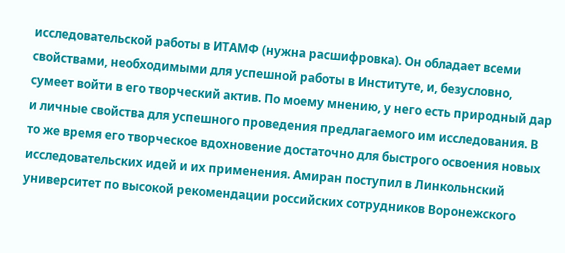исследовательской работы в ИТАМФ (нужна расшифровка). Он обладает всеми свойствами, необходимыми для успешной работы в Институте, и, безусловно, сумеет войти в его творческий актив. По моему мнению, у него есть природный дар и личные свойства для успешного проведения предлагаемого им исследования. В то же время его творческое вдохновение достаточно для быстрого освоения новых исследовательских идей и их применения. Амиран поступил в Линкольнский университет по высокой рекомендации российских сотрудников Воронежского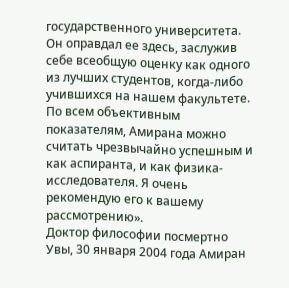государственного университета. Он оправдал ее здесь, заслужив себе всеобщую оценку как одного из лучших студентов, когда-либо учившихся на нашем факультете. По всем объективным показателям, Амирана можно считать чрезвычайно успешным и как аспиранта, и как физика-исследователя. Я очень рекомендую его к вашему рассмотрению».
Доктор философии посмертно
Увы, 30 января 2004 года Амиран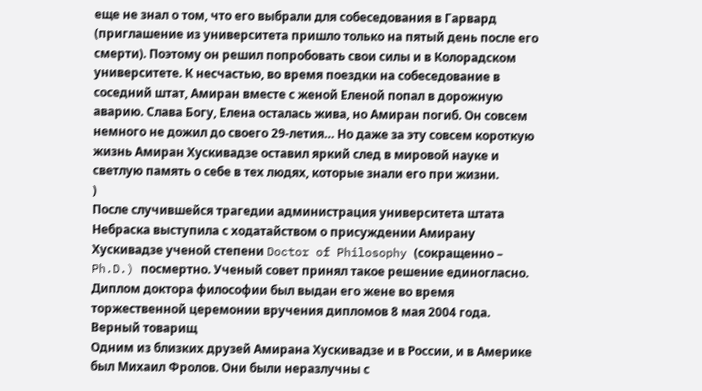еще не знал о том, что его выбрали для собеседования в Гарвард (приглашение из университета пришло только на пятый день после его смерти). Поэтому он решил попробовать свои силы и в Колорадском университете. К несчастью, во время поездки на собеседование в соседний штат, Амиран вместе с женой Еленой попал в дорожную аварию. Слава Богу, Елена осталась жива, но Амиран погиб. Он совсем немного не дожил до своего 29-летия… Но даже за эту совсем короткую жизнь Амиран Хускивадзе оставил яркий след в мировой науке и светлую память о себе в тех людях, которые знали его при жизни.
)
После случившейся трагедии администрация университета штата Небраска выступила с ходатайством о присуждении Амирану Хускивадзе ученой степени Doctor of Philosophy (сокращенно – Ph.D.) посмертно. Ученый совет принял такое решение единогласно. Диплом доктора философии был выдан его жене во время торжественной церемонии вручения дипломов 8 мая 2004 года.
Верный товарищ
Одним из близких друзей Амирана Хускивадзе и в России, и в Америке был Михаил Фролов. Они были неразлучны с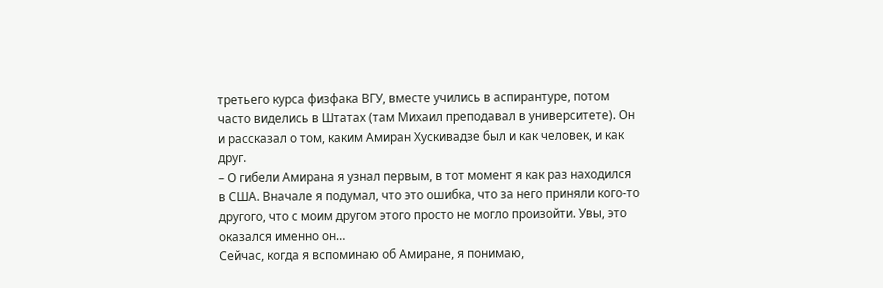третьего курса физфака ВГУ, вместе учились в аспирантуре, потом часто виделись в Штатах (там Михаил преподавал в университете). Он и рассказал о том, каким Амиран Хускивадзе был и как человек, и как друг.
– О гибели Амирана я узнал первым, в тот момент я как раз находился в США. Вначале я подумал, что это ошибка, что за него приняли кого-то другого, что с моим другом этого просто не могло произойти. Увы, это оказался именно он…
Сейчас, когда я вспоминаю об Амиране, я понимаю,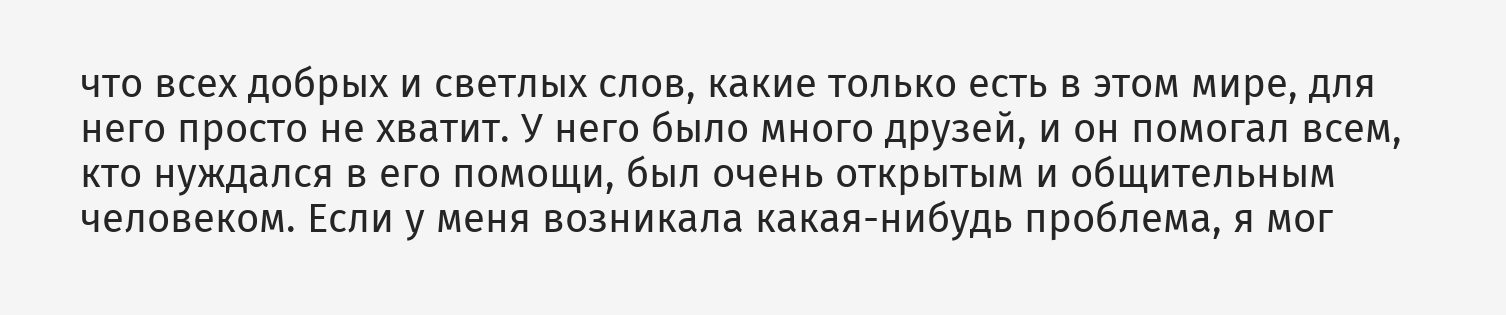что всех добрых и светлых слов, какие только есть в этом мире, для него просто не хватит. У него было много друзей, и он помогал всем, кто нуждался в его помощи, был очень открытым и общительным человеком. Если у меня возникала какая-нибудь проблема, я мог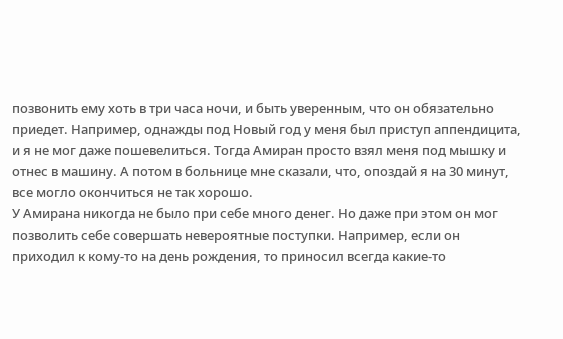позвонить ему хоть в три часа ночи, и быть уверенным, что он обязательно приедет. Например, однажды под Новый год у меня был приступ аппендицита, и я не мог даже пошевелиться. Тогда Амиран просто взял меня под мышку и отнес в машину. А потом в больнице мне сказали, что, опоздай я на 30 минут, все могло окончиться не так хорошо.
У Амирана никогда не было при себе много денег. Но даже при этом он мог позволить себе совершать невероятные поступки. Например, если он приходил к кому-то на день рождения, то приносил всегда какие-то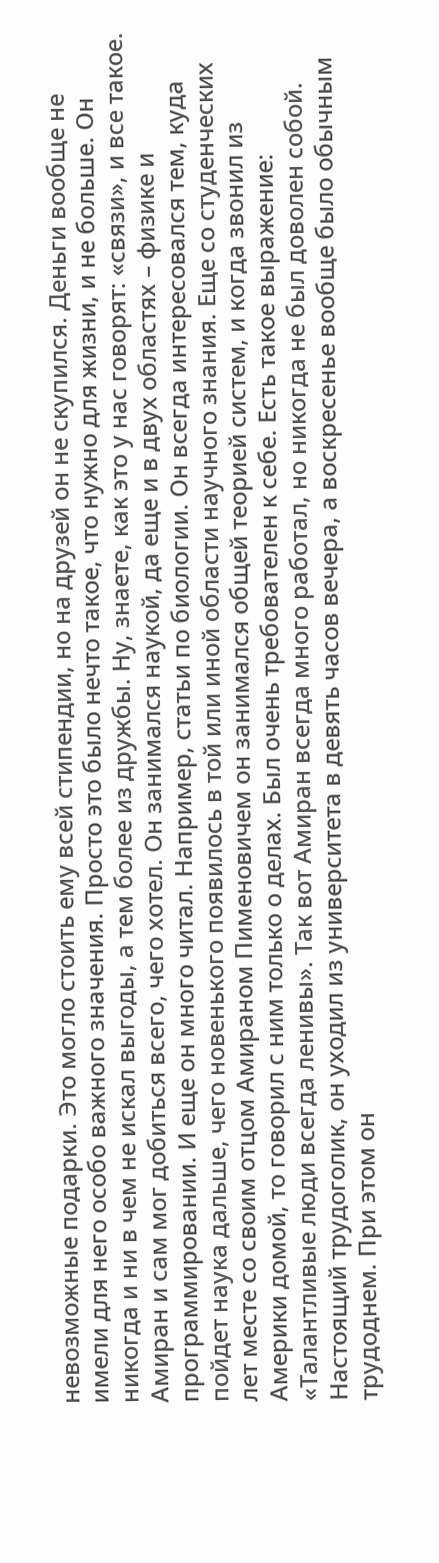невозможные подарки. Это могло стоить ему всей стипендии, но на друзей он не скупился. Деньги вообще не имели для него особо важного значения. Просто это было нечто такое, что нужно для жизни, и не больше. Он никогда и ни в чем не искал выгоды, а тем более из дружбы. Ну, знаете, как это у нас говорят: «связи», и все такое.
Амиран и сам мог добиться всего, чего хотел. Он занимался наукой, да еще и в двух областях – физике и программировании. И еще он много читал. Например, статьи по биологии. Он всегда интересовался тем, куда пойдет наука дальше, чего новенького появилось в той или иной области научного знания. Еще со студенческих лет месте со своим отцом Амираном Пименовичем он занимался общей теорией систем, и когда звонил из Америки домой, то говорил с ним только о делах. Был очень требователен к себе. Есть такое выражение: «Талантливые люди всегда ленивы». Так вот Амиран всегда много работал, но никогда не был доволен собой. Настоящий трудоголик, он уходил из университета в девять часов вечера, а воскресенье вообще было обычным трудоднем. При этом он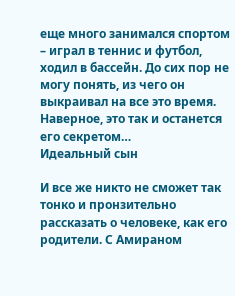еще много занимался спортом – играл в теннис и футбол, ходил в бассейн. До сих пор не могу понять, из чего он выкраивал на все это время. Наверное, это так и останется его секретом…
Идеальный сын

И все же никто не сможет так тонко и пронзительно рассказать о человеке, как его родители. С Амираном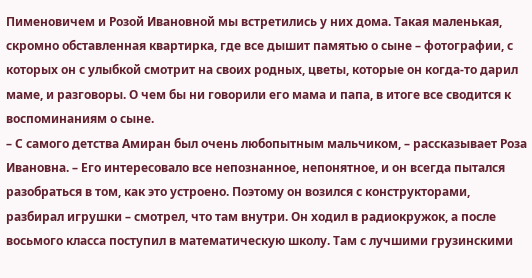Пименовичем и Розой Ивановной мы встретились у них дома. Такая маленькая, скромно обставленная квартирка, где все дышит памятью о сыне – фотографии, с которых он с улыбкой смотрит на своих родных, цветы, которые он когда-то дарил маме, и разговоры. О чем бы ни говорили его мама и папа, в итоге все сводится к воспоминаниям о сыне.
– С самого детства Амиран был очень любопытным мальчиком, – рассказывает Роза Ивановна. – Его интересовало все непознанное, непонятное, и он всегда пытался разобраться в том, как это устроено. Поэтому он возился с конструкторами, разбирал игрушки – смотрел, что там внутри. Он ходил в радиокружок, а после восьмого класса поступил в математическую школу. Там с лучшими грузинскими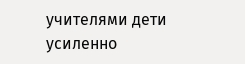учителями дети усиленно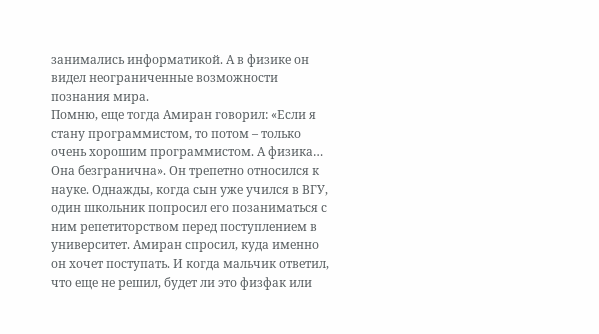занимались информатикой. А в физике он видел неограниченные возможности познания мира.
Помню, еще тогда Амиран говорил: «Если я стану программистом, то потом – только очень хорошим программистом. А физика… Она безгранична». Он трепетно относился к науке. Однажды, когда сын уже учился в ВГУ, один школьник попросил его позаниматься с ним репетиторством перед поступлением в университет. Амиран спросил, куда именно он хочет поступать. И когда мальчик ответил, что еще не решил, будет ли это физфак или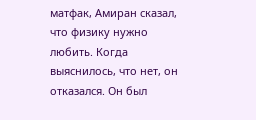матфак, Амиран сказал, что физику нужно любить. Когда выяснилось, что нет, он отказался. Он был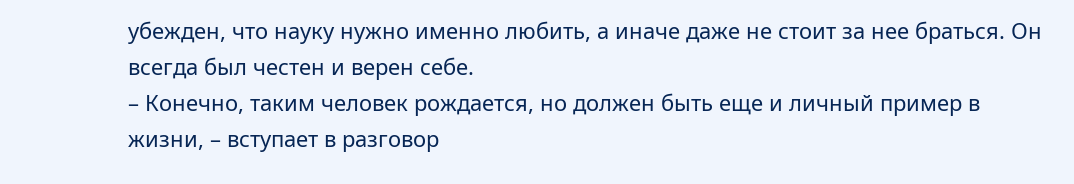убежден, что науку нужно именно любить, а иначе даже не стоит за нее браться. Он всегда был честен и верен себе.
– Конечно, таким человек рождается, но должен быть еще и личный пример в жизни, – вступает в разговор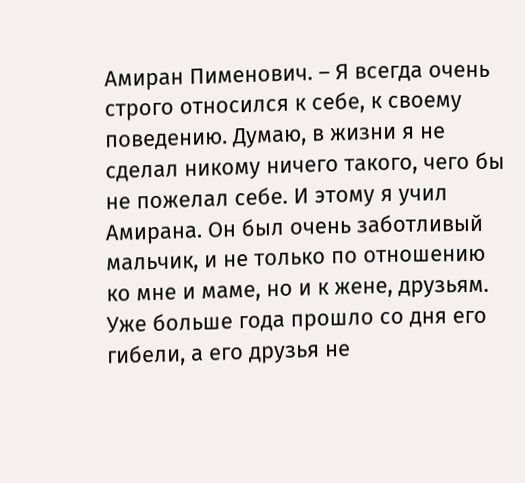Амиран Пименович. – Я всегда очень строго относился к себе, к своему поведению. Думаю, в жизни я не сделал никому ничего такого, чего бы не пожелал себе. И этому я учил Амирана. Он был очень заботливый мальчик, и не только по отношению ко мне и маме, но и к жене, друзьям. Уже больше года прошло со дня его гибели, а его друзья не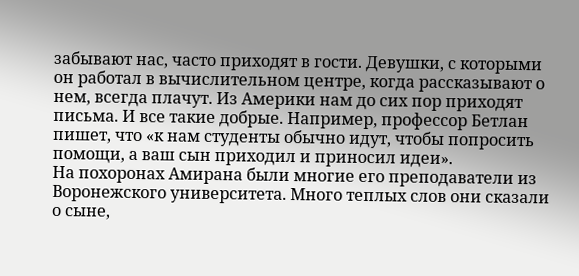забывают нас, часто приходят в гости. Девушки, с которыми он работал в вычислительном центре, когда рассказывают о нем, всегда плачут. Из Америки нам до сих пор приходят письма. И все такие добрые. Например, профессор Бетлан пишет, что «к нам студенты обычно идут, чтобы попросить помощи, а ваш сын приходил и приносил идеи».
На похоронах Амирана были многие его преподаватели из Воронежского университета. Много теплых слов они сказали о сыне,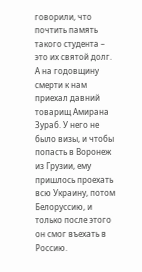говорили, что почтить память такого студента – это их святой долг. А на годовщину смерти к нам приехал давний товарищ Амирана Зураб. У него не было визы, и чтобы попасть в Воронеж из Грузии, ему пришлось проехать всю Украину, потом Белоруссию, и только после этого он смог въехать в Россию.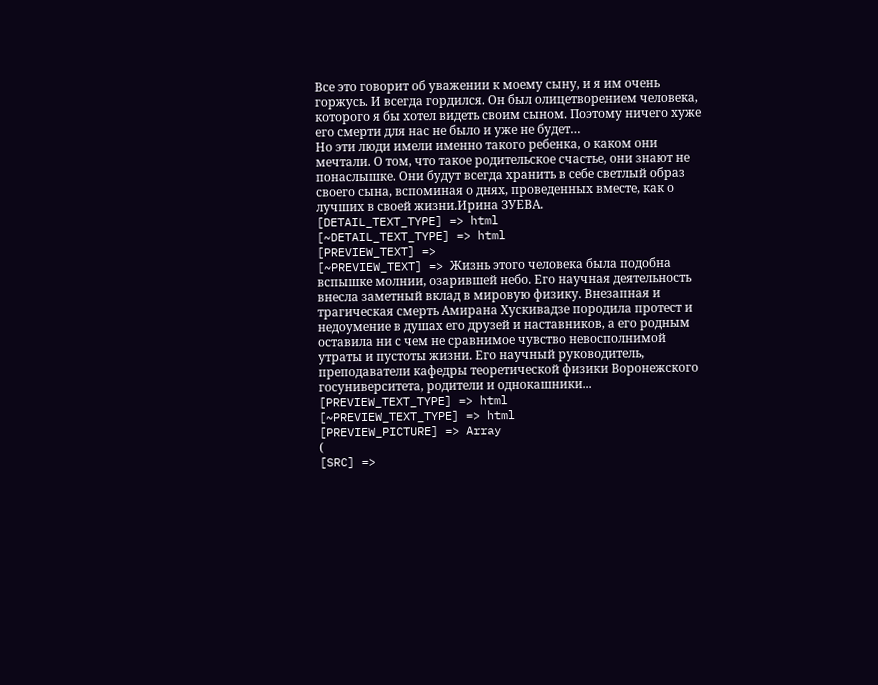Все это говорит об уважении к моему сыну, и я им очень горжусь. И всегда гордился. Он был олицетворением человека, которого я бы хотел видеть своим сыном. Поэтому ничего хуже его смерти для нас не было и уже не будет…
Но эти люди имели именно такого ребенка, о каком они мечтали. О том, что такое родительское счастье, они знают не понаслышке. Они будут всегда хранить в себе светлый образ своего сына, вспоминая о днях, проведенных вместе, как о лучших в своей жизни.Ирина ЗУЕВА.
[DETAIL_TEXT_TYPE] => html
[~DETAIL_TEXT_TYPE] => html
[PREVIEW_TEXT] =>
[~PREVIEW_TEXT] => Жизнь этого человека была подобна вспышке молнии, озарившей небо. Его научная деятельность внесла заметный вклад в мировую физику. Внезапная и трагическая смерть Амирана Хускивадзе породила протест и недоумение в душах его друзей и наставников, а его родным оставила ни с чем не сравнимое чувство невосполнимой утраты и пустоты жизни. Его научный руководитель, преподаватели кафедры теоретической физики Воронежского госуниверситета, родители и однокашники...
[PREVIEW_TEXT_TYPE] => html
[~PREVIEW_TEXT_TYPE] => html
[PREVIEW_PICTURE] => Array
(
[SRC] =>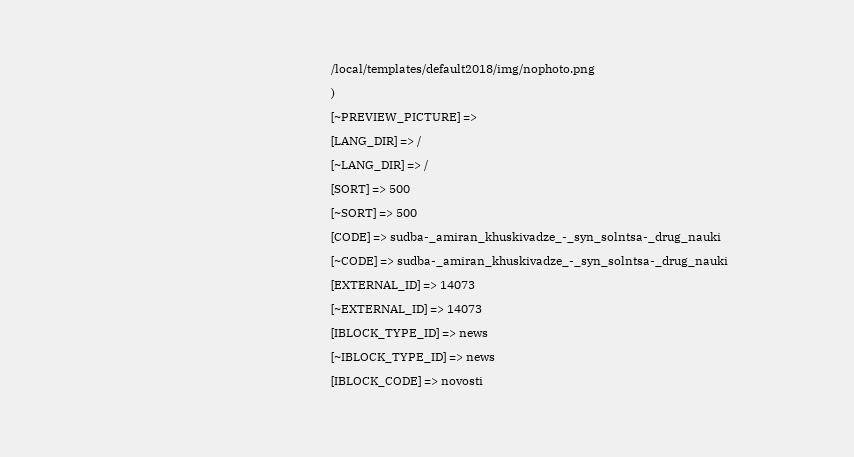/local/templates/default2018/img/nophoto.png
)
[~PREVIEW_PICTURE] =>
[LANG_DIR] => /
[~LANG_DIR] => /
[SORT] => 500
[~SORT] => 500
[CODE] => sudba-_amiran_khuskivadze_-_syn_solntsa-_drug_nauki
[~CODE] => sudba-_amiran_khuskivadze_-_syn_solntsa-_drug_nauki
[EXTERNAL_ID] => 14073
[~EXTERNAL_ID] => 14073
[IBLOCK_TYPE_ID] => news
[~IBLOCK_TYPE_ID] => news
[IBLOCK_CODE] => novosti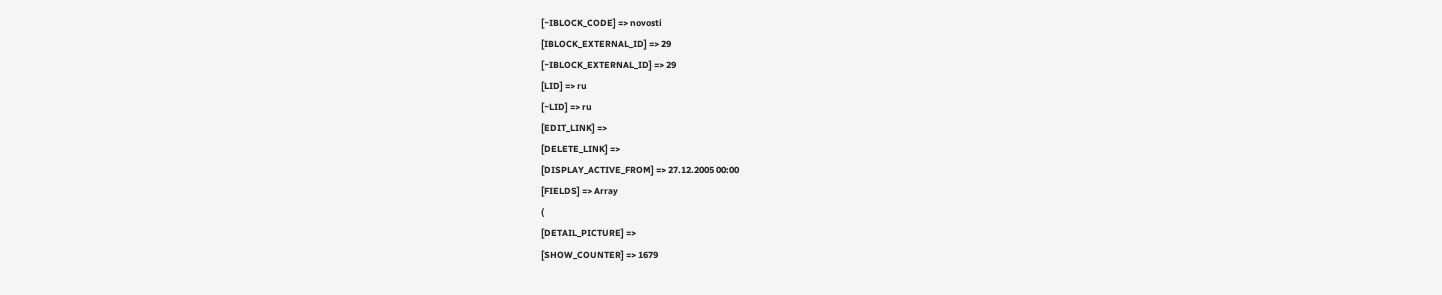[~IBLOCK_CODE] => novosti
[IBLOCK_EXTERNAL_ID] => 29
[~IBLOCK_EXTERNAL_ID] => 29
[LID] => ru
[~LID] => ru
[EDIT_LINK] =>
[DELETE_LINK] =>
[DISPLAY_ACTIVE_FROM] => 27.12.2005 00:00
[FIELDS] => Array
(
[DETAIL_PICTURE] =>
[SHOW_COUNTER] => 1679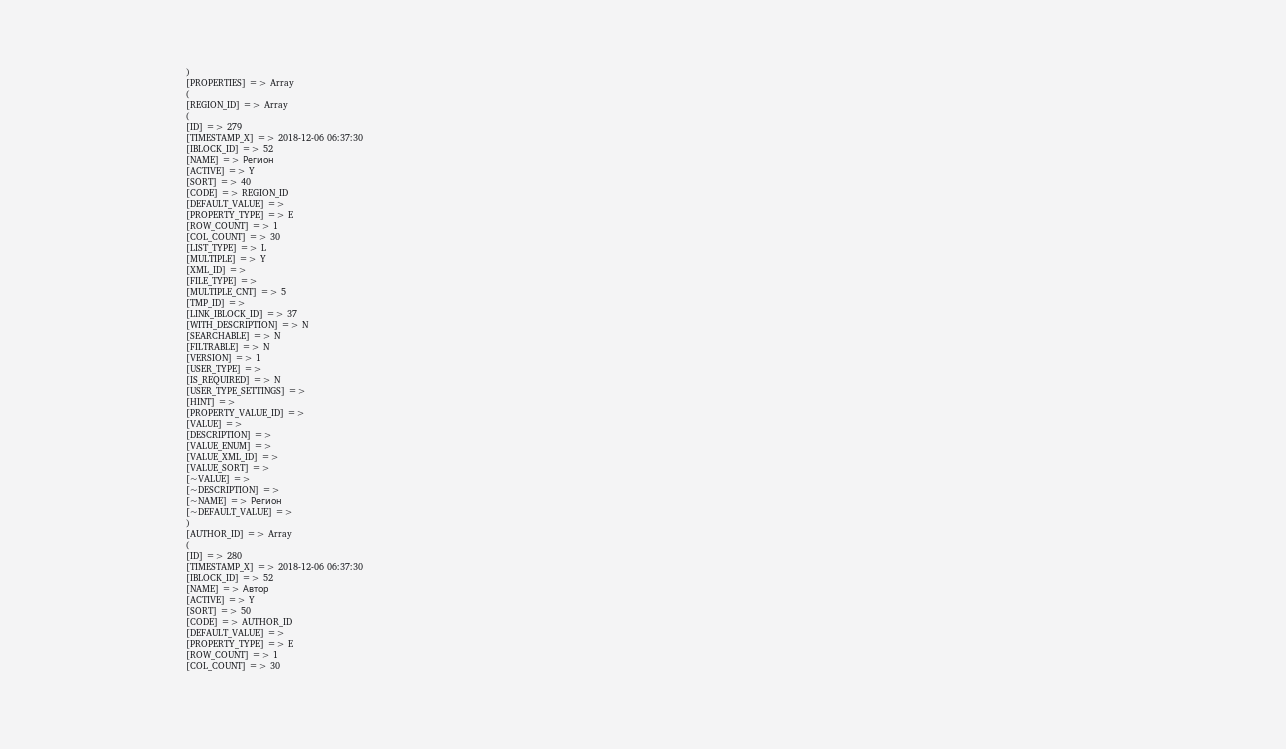)
[PROPERTIES] => Array
(
[REGION_ID] => Array
(
[ID] => 279
[TIMESTAMP_X] => 2018-12-06 06:37:30
[IBLOCK_ID] => 52
[NAME] => Регион
[ACTIVE] => Y
[SORT] => 40
[CODE] => REGION_ID
[DEFAULT_VALUE] =>
[PROPERTY_TYPE] => E
[ROW_COUNT] => 1
[COL_COUNT] => 30
[LIST_TYPE] => L
[MULTIPLE] => Y
[XML_ID] =>
[FILE_TYPE] =>
[MULTIPLE_CNT] => 5
[TMP_ID] =>
[LINK_IBLOCK_ID] => 37
[WITH_DESCRIPTION] => N
[SEARCHABLE] => N
[FILTRABLE] => N
[VERSION] => 1
[USER_TYPE] =>
[IS_REQUIRED] => N
[USER_TYPE_SETTINGS] =>
[HINT] =>
[PROPERTY_VALUE_ID] =>
[VALUE] =>
[DESCRIPTION] =>
[VALUE_ENUM] =>
[VALUE_XML_ID] =>
[VALUE_SORT] =>
[~VALUE] =>
[~DESCRIPTION] =>
[~NAME] => Регион
[~DEFAULT_VALUE] =>
)
[AUTHOR_ID] => Array
(
[ID] => 280
[TIMESTAMP_X] => 2018-12-06 06:37:30
[IBLOCK_ID] => 52
[NAME] => Автор
[ACTIVE] => Y
[SORT] => 50
[CODE] => AUTHOR_ID
[DEFAULT_VALUE] =>
[PROPERTY_TYPE] => E
[ROW_COUNT] => 1
[COL_COUNT] => 30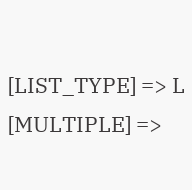[LIST_TYPE] => L
[MULTIPLE] =>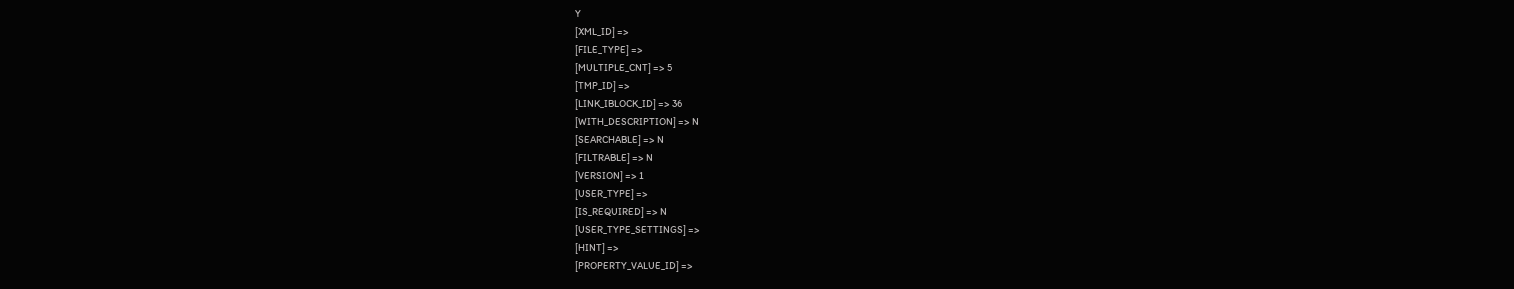Y
[XML_ID] =>
[FILE_TYPE] =>
[MULTIPLE_CNT] => 5
[TMP_ID] =>
[LINK_IBLOCK_ID] => 36
[WITH_DESCRIPTION] => N
[SEARCHABLE] => N
[FILTRABLE] => N
[VERSION] => 1
[USER_TYPE] =>
[IS_REQUIRED] => N
[USER_TYPE_SETTINGS] =>
[HINT] =>
[PROPERTY_VALUE_ID] =>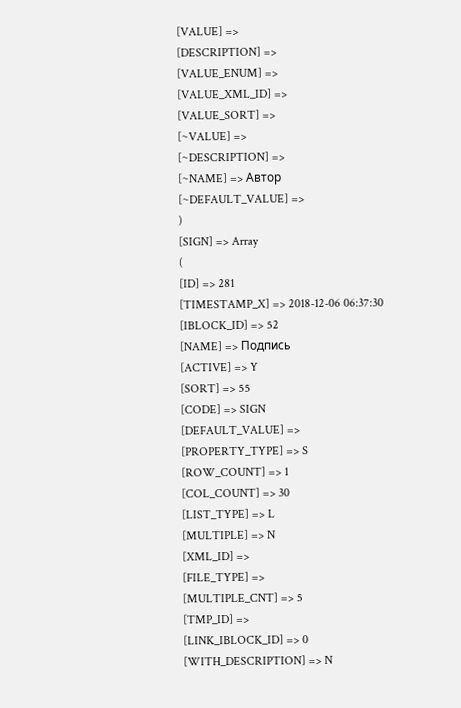[VALUE] =>
[DESCRIPTION] =>
[VALUE_ENUM] =>
[VALUE_XML_ID] =>
[VALUE_SORT] =>
[~VALUE] =>
[~DESCRIPTION] =>
[~NAME] => Автор
[~DEFAULT_VALUE] =>
)
[SIGN] => Array
(
[ID] => 281
[TIMESTAMP_X] => 2018-12-06 06:37:30
[IBLOCK_ID] => 52
[NAME] => Подпись
[ACTIVE] => Y
[SORT] => 55
[CODE] => SIGN
[DEFAULT_VALUE] =>
[PROPERTY_TYPE] => S
[ROW_COUNT] => 1
[COL_COUNT] => 30
[LIST_TYPE] => L
[MULTIPLE] => N
[XML_ID] =>
[FILE_TYPE] =>
[MULTIPLE_CNT] => 5
[TMP_ID] =>
[LINK_IBLOCK_ID] => 0
[WITH_DESCRIPTION] => N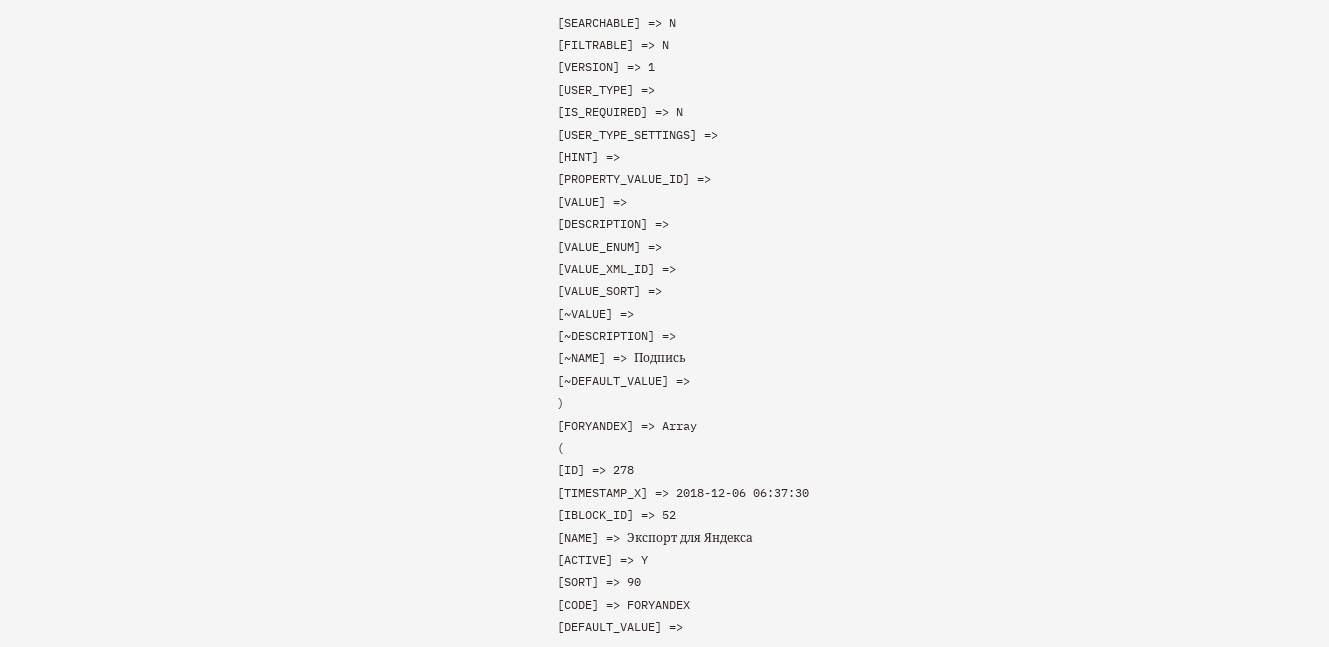[SEARCHABLE] => N
[FILTRABLE] => N
[VERSION] => 1
[USER_TYPE] =>
[IS_REQUIRED] => N
[USER_TYPE_SETTINGS] =>
[HINT] =>
[PROPERTY_VALUE_ID] =>
[VALUE] =>
[DESCRIPTION] =>
[VALUE_ENUM] =>
[VALUE_XML_ID] =>
[VALUE_SORT] =>
[~VALUE] =>
[~DESCRIPTION] =>
[~NAME] => Подпись
[~DEFAULT_VALUE] =>
)
[FORYANDEX] => Array
(
[ID] => 278
[TIMESTAMP_X] => 2018-12-06 06:37:30
[IBLOCK_ID] => 52
[NAME] => Экспорт для Яндекса
[ACTIVE] => Y
[SORT] => 90
[CODE] => FORYANDEX
[DEFAULT_VALUE] =>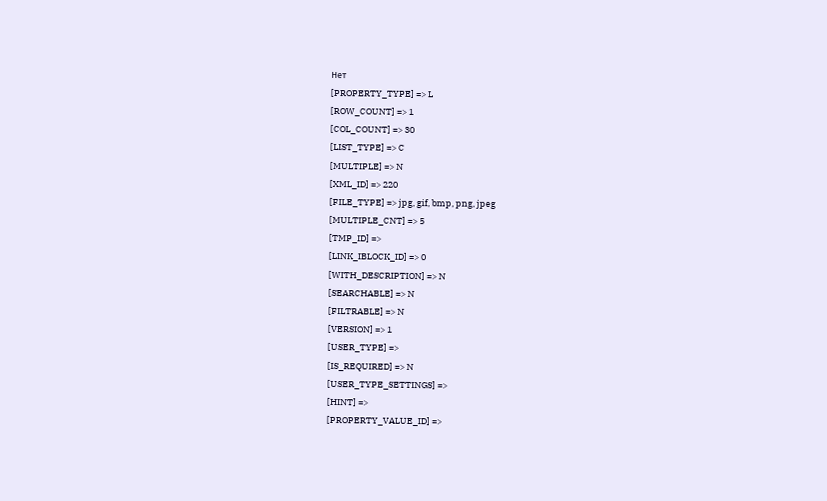Нет
[PROPERTY_TYPE] => L
[ROW_COUNT] => 1
[COL_COUNT] => 30
[LIST_TYPE] => C
[MULTIPLE] => N
[XML_ID] => 220
[FILE_TYPE] => jpg, gif, bmp, png, jpeg
[MULTIPLE_CNT] => 5
[TMP_ID] =>
[LINK_IBLOCK_ID] => 0
[WITH_DESCRIPTION] => N
[SEARCHABLE] => N
[FILTRABLE] => N
[VERSION] => 1
[USER_TYPE] =>
[IS_REQUIRED] => N
[USER_TYPE_SETTINGS] =>
[HINT] =>
[PROPERTY_VALUE_ID] =>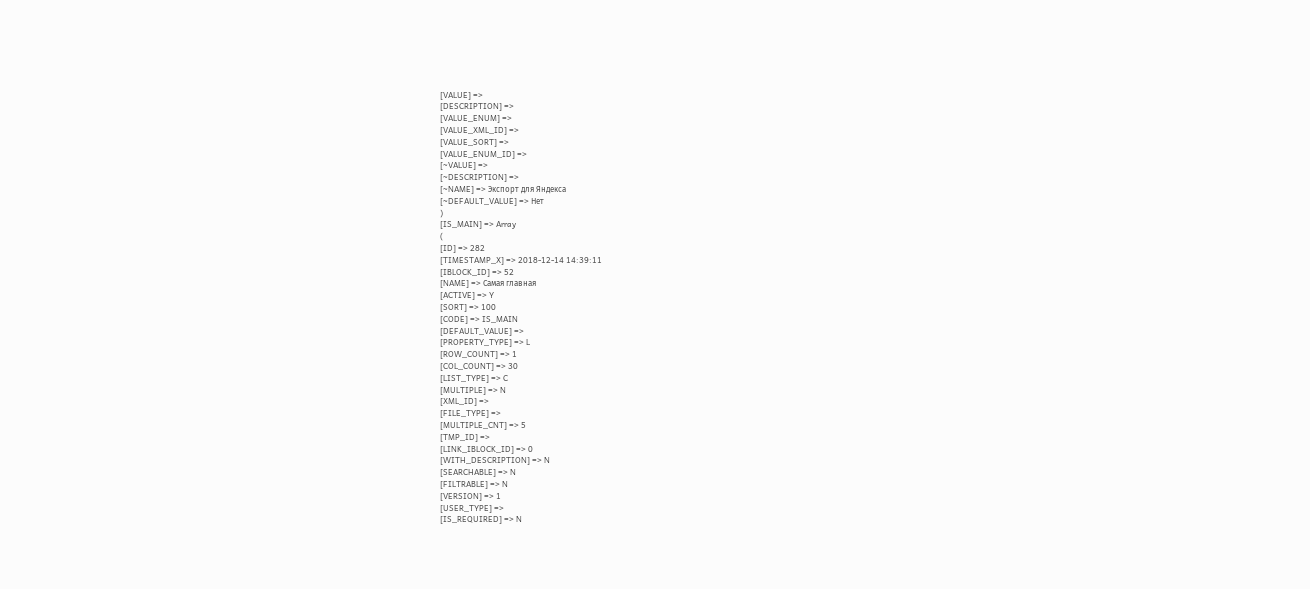[VALUE] =>
[DESCRIPTION] =>
[VALUE_ENUM] =>
[VALUE_XML_ID] =>
[VALUE_SORT] =>
[VALUE_ENUM_ID] =>
[~VALUE] =>
[~DESCRIPTION] =>
[~NAME] => Экспорт для Яндекса
[~DEFAULT_VALUE] => Нет
)
[IS_MAIN] => Array
(
[ID] => 282
[TIMESTAMP_X] => 2018-12-14 14:39:11
[IBLOCK_ID] => 52
[NAME] => Самая главная
[ACTIVE] => Y
[SORT] => 100
[CODE] => IS_MAIN
[DEFAULT_VALUE] =>
[PROPERTY_TYPE] => L
[ROW_COUNT] => 1
[COL_COUNT] => 30
[LIST_TYPE] => C
[MULTIPLE] => N
[XML_ID] =>
[FILE_TYPE] =>
[MULTIPLE_CNT] => 5
[TMP_ID] =>
[LINK_IBLOCK_ID] => 0
[WITH_DESCRIPTION] => N
[SEARCHABLE] => N
[FILTRABLE] => N
[VERSION] => 1
[USER_TYPE] =>
[IS_REQUIRED] => N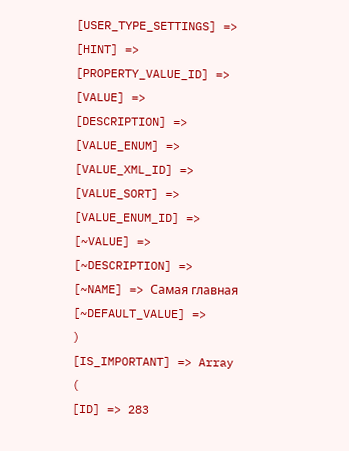[USER_TYPE_SETTINGS] =>
[HINT] =>
[PROPERTY_VALUE_ID] =>
[VALUE] =>
[DESCRIPTION] =>
[VALUE_ENUM] =>
[VALUE_XML_ID] =>
[VALUE_SORT] =>
[VALUE_ENUM_ID] =>
[~VALUE] =>
[~DESCRIPTION] =>
[~NAME] => Самая главная
[~DEFAULT_VALUE] =>
)
[IS_IMPORTANT] => Array
(
[ID] => 283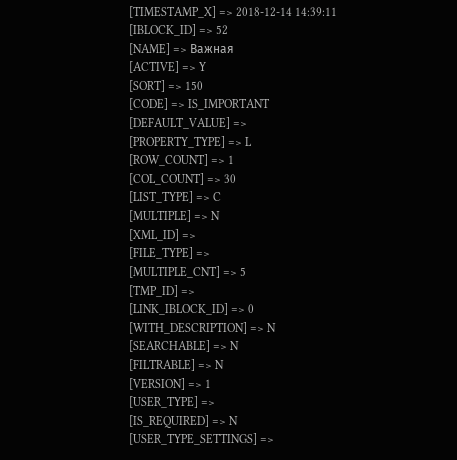[TIMESTAMP_X] => 2018-12-14 14:39:11
[IBLOCK_ID] => 52
[NAME] => Важная
[ACTIVE] => Y
[SORT] => 150
[CODE] => IS_IMPORTANT
[DEFAULT_VALUE] =>
[PROPERTY_TYPE] => L
[ROW_COUNT] => 1
[COL_COUNT] => 30
[LIST_TYPE] => C
[MULTIPLE] => N
[XML_ID] =>
[FILE_TYPE] =>
[MULTIPLE_CNT] => 5
[TMP_ID] =>
[LINK_IBLOCK_ID] => 0
[WITH_DESCRIPTION] => N
[SEARCHABLE] => N
[FILTRABLE] => N
[VERSION] => 1
[USER_TYPE] =>
[IS_REQUIRED] => N
[USER_TYPE_SETTINGS] =>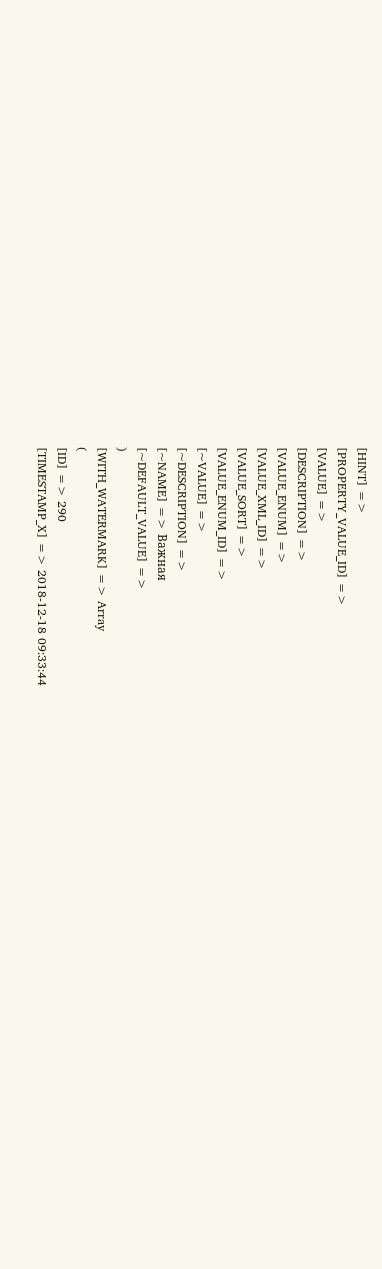[HINT] =>
[PROPERTY_VALUE_ID] =>
[VALUE] =>
[DESCRIPTION] =>
[VALUE_ENUM] =>
[VALUE_XML_ID] =>
[VALUE_SORT] =>
[VALUE_ENUM_ID] =>
[~VALUE] =>
[~DESCRIPTION] =>
[~NAME] => Важная
[~DEFAULT_VALUE] =>
)
[WITH_WATERMARK] => Array
(
[ID] => 290
[TIMESTAMP_X] => 2018-12-18 09:33:44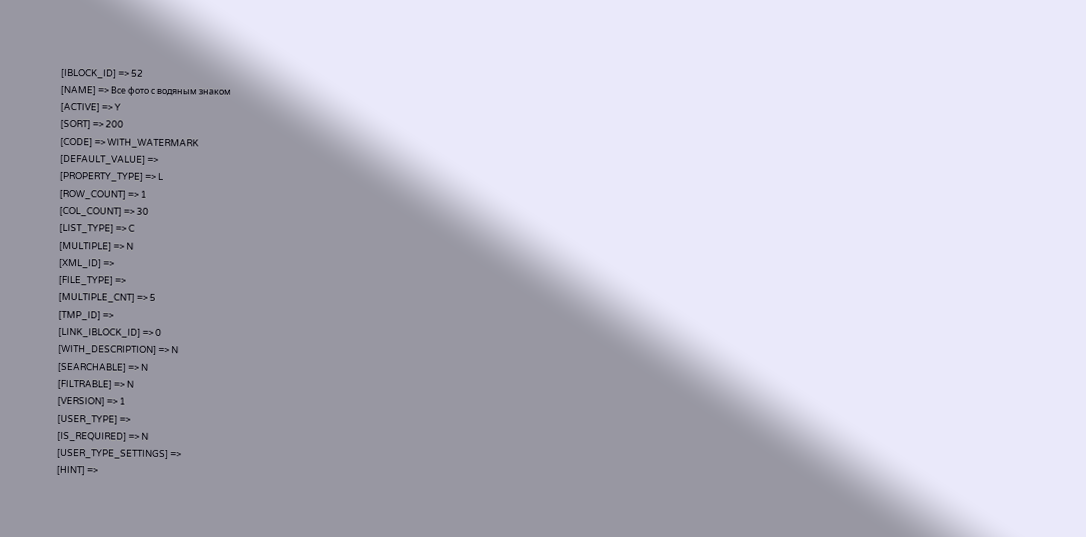[IBLOCK_ID] => 52
[NAME] => Все фото с водяным знаком
[ACTIVE] => Y
[SORT] => 200
[CODE] => WITH_WATERMARK
[DEFAULT_VALUE] =>
[PROPERTY_TYPE] => L
[ROW_COUNT] => 1
[COL_COUNT] => 30
[LIST_TYPE] => C
[MULTIPLE] => N
[XML_ID] =>
[FILE_TYPE] =>
[MULTIPLE_CNT] => 5
[TMP_ID] =>
[LINK_IBLOCK_ID] => 0
[WITH_DESCRIPTION] => N
[SEARCHABLE] => N
[FILTRABLE] => N
[VERSION] => 1
[USER_TYPE] =>
[IS_REQUIRED] => N
[USER_TYPE_SETTINGS] =>
[HINT] =>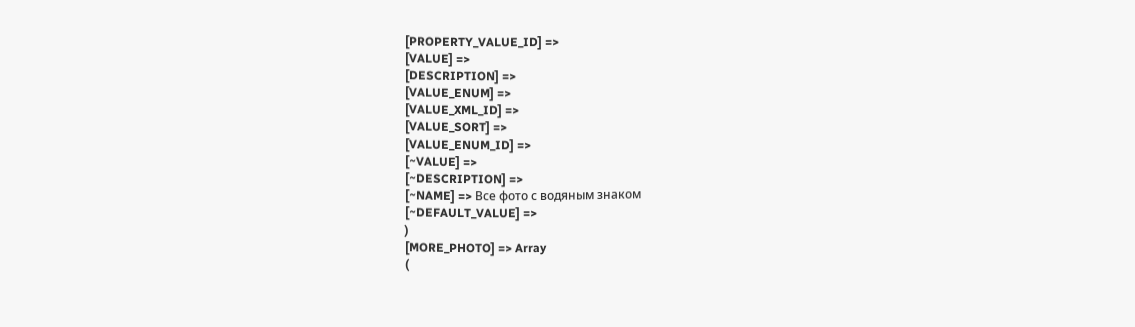[PROPERTY_VALUE_ID] =>
[VALUE] =>
[DESCRIPTION] =>
[VALUE_ENUM] =>
[VALUE_XML_ID] =>
[VALUE_SORT] =>
[VALUE_ENUM_ID] =>
[~VALUE] =>
[~DESCRIPTION] =>
[~NAME] => Все фото с водяным знаком
[~DEFAULT_VALUE] =>
)
[MORE_PHOTO] => Array
(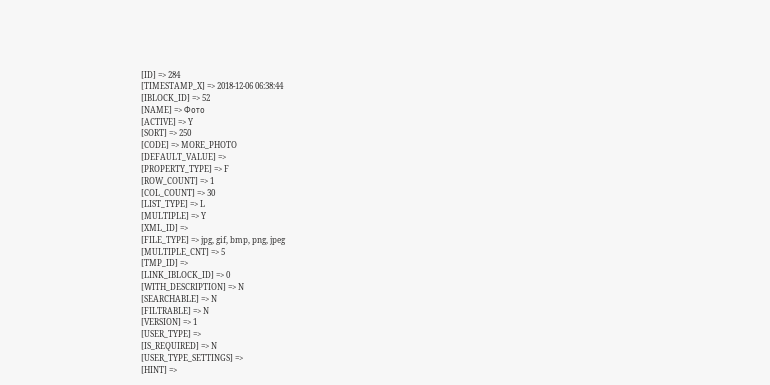[ID] => 284
[TIMESTAMP_X] => 2018-12-06 06:38:44
[IBLOCK_ID] => 52
[NAME] => Фото
[ACTIVE] => Y
[SORT] => 250
[CODE] => MORE_PHOTO
[DEFAULT_VALUE] =>
[PROPERTY_TYPE] => F
[ROW_COUNT] => 1
[COL_COUNT] => 30
[LIST_TYPE] => L
[MULTIPLE] => Y
[XML_ID] =>
[FILE_TYPE] => jpg, gif, bmp, png, jpeg
[MULTIPLE_CNT] => 5
[TMP_ID] =>
[LINK_IBLOCK_ID] => 0
[WITH_DESCRIPTION] => N
[SEARCHABLE] => N
[FILTRABLE] => N
[VERSION] => 1
[USER_TYPE] =>
[IS_REQUIRED] => N
[USER_TYPE_SETTINGS] =>
[HINT] =>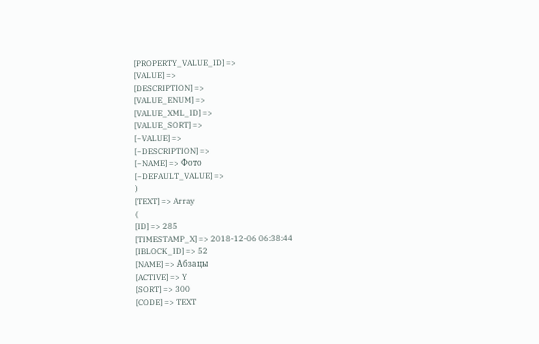[PROPERTY_VALUE_ID] =>
[VALUE] =>
[DESCRIPTION] =>
[VALUE_ENUM] =>
[VALUE_XML_ID] =>
[VALUE_SORT] =>
[~VALUE] =>
[~DESCRIPTION] =>
[~NAME] => Фото
[~DEFAULT_VALUE] =>
)
[TEXT] => Array
(
[ID] => 285
[TIMESTAMP_X] => 2018-12-06 06:38:44
[IBLOCK_ID] => 52
[NAME] => Абзацы
[ACTIVE] => Y
[SORT] => 300
[CODE] => TEXT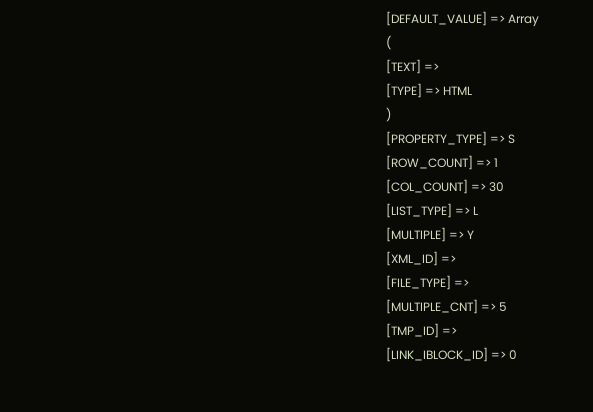[DEFAULT_VALUE] => Array
(
[TEXT] =>
[TYPE] => HTML
)
[PROPERTY_TYPE] => S
[ROW_COUNT] => 1
[COL_COUNT] => 30
[LIST_TYPE] => L
[MULTIPLE] => Y
[XML_ID] =>
[FILE_TYPE] =>
[MULTIPLE_CNT] => 5
[TMP_ID] =>
[LINK_IBLOCK_ID] => 0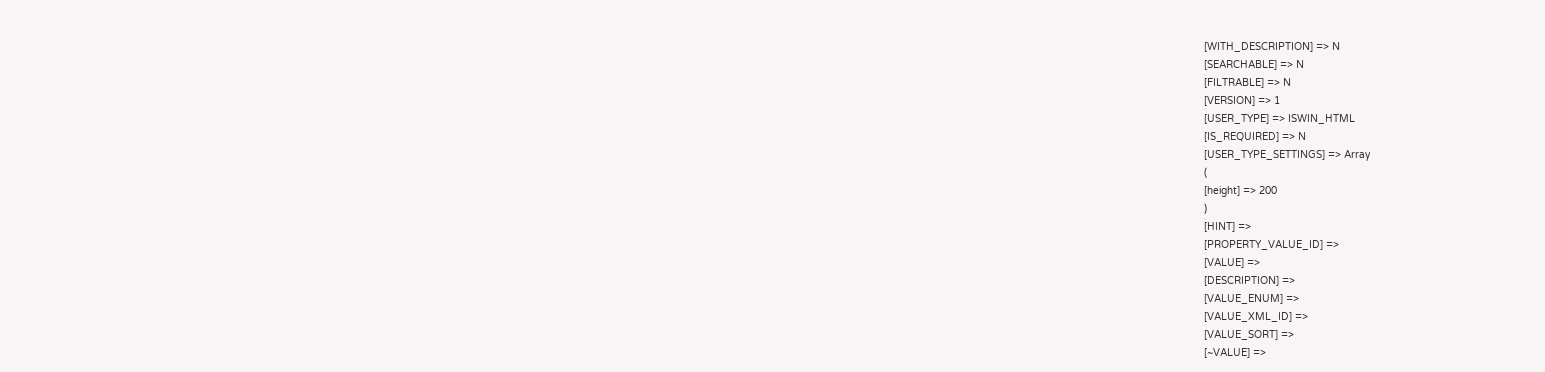[WITH_DESCRIPTION] => N
[SEARCHABLE] => N
[FILTRABLE] => N
[VERSION] => 1
[USER_TYPE] => ISWIN_HTML
[IS_REQUIRED] => N
[USER_TYPE_SETTINGS] => Array
(
[height] => 200
)
[HINT] =>
[PROPERTY_VALUE_ID] =>
[VALUE] =>
[DESCRIPTION] =>
[VALUE_ENUM] =>
[VALUE_XML_ID] =>
[VALUE_SORT] =>
[~VALUE] =>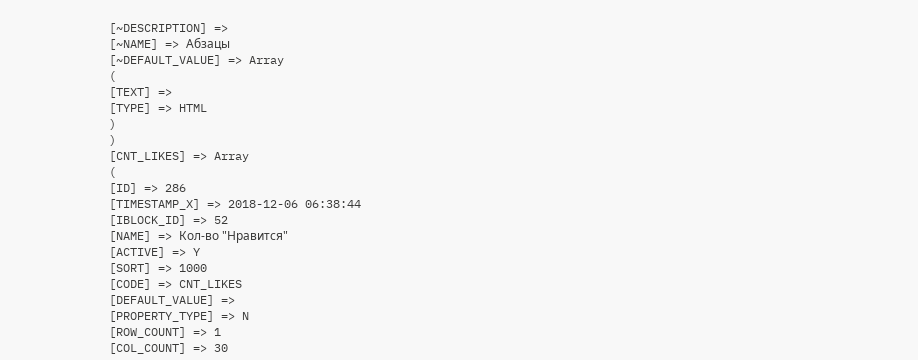[~DESCRIPTION] =>
[~NAME] => Абзацы
[~DEFAULT_VALUE] => Array
(
[TEXT] =>
[TYPE] => HTML
)
)
[CNT_LIKES] => Array
(
[ID] => 286
[TIMESTAMP_X] => 2018-12-06 06:38:44
[IBLOCK_ID] => 52
[NAME] => Кол-во "Нравится"
[ACTIVE] => Y
[SORT] => 1000
[CODE] => CNT_LIKES
[DEFAULT_VALUE] =>
[PROPERTY_TYPE] => N
[ROW_COUNT] => 1
[COL_COUNT] => 30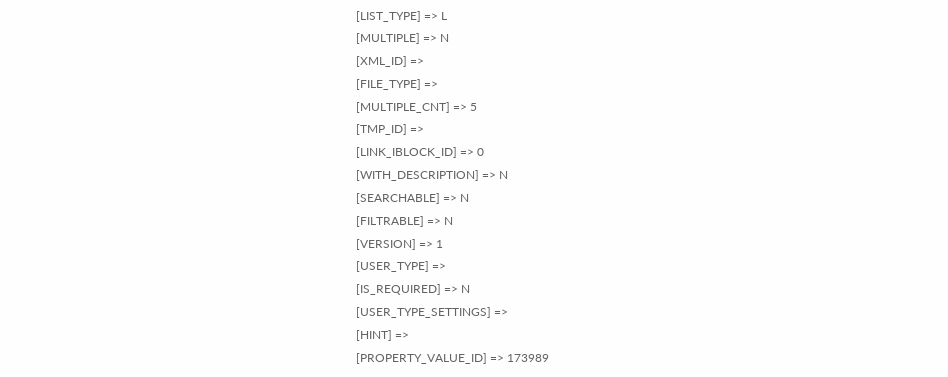[LIST_TYPE] => L
[MULTIPLE] => N
[XML_ID] =>
[FILE_TYPE] =>
[MULTIPLE_CNT] => 5
[TMP_ID] =>
[LINK_IBLOCK_ID] => 0
[WITH_DESCRIPTION] => N
[SEARCHABLE] => N
[FILTRABLE] => N
[VERSION] => 1
[USER_TYPE] =>
[IS_REQUIRED] => N
[USER_TYPE_SETTINGS] =>
[HINT] =>
[PROPERTY_VALUE_ID] => 173989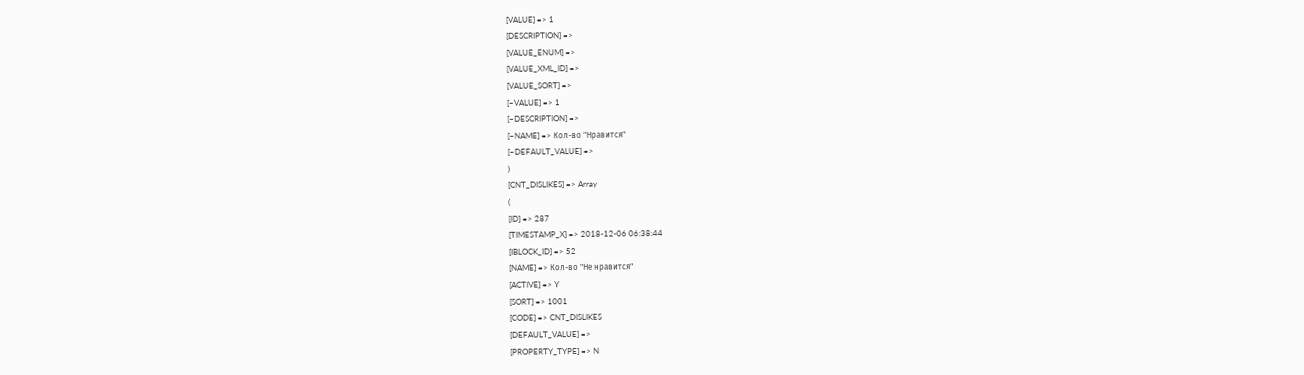[VALUE] => 1
[DESCRIPTION] =>
[VALUE_ENUM] =>
[VALUE_XML_ID] =>
[VALUE_SORT] =>
[~VALUE] => 1
[~DESCRIPTION] =>
[~NAME] => Кол-во "Нравится"
[~DEFAULT_VALUE] =>
)
[CNT_DISLIKES] => Array
(
[ID] => 287
[TIMESTAMP_X] => 2018-12-06 06:38:44
[IBLOCK_ID] => 52
[NAME] => Кол-во "Не нравится"
[ACTIVE] => Y
[SORT] => 1001
[CODE] => CNT_DISLIKES
[DEFAULT_VALUE] =>
[PROPERTY_TYPE] => N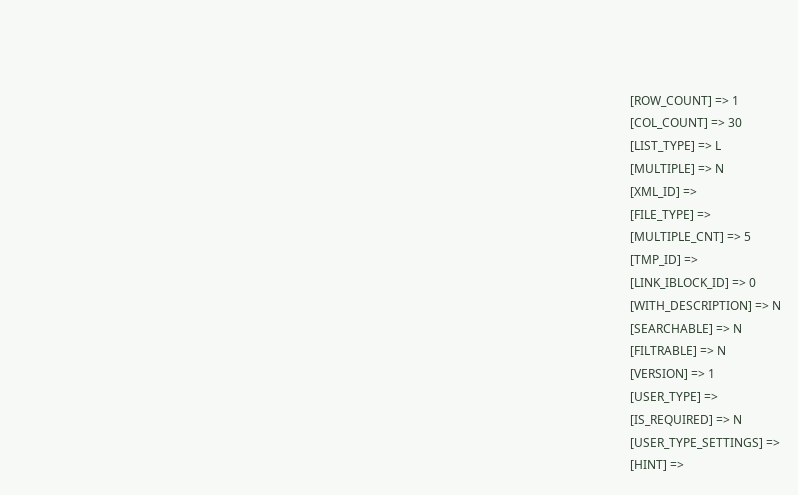[ROW_COUNT] => 1
[COL_COUNT] => 30
[LIST_TYPE] => L
[MULTIPLE] => N
[XML_ID] =>
[FILE_TYPE] =>
[MULTIPLE_CNT] => 5
[TMP_ID] =>
[LINK_IBLOCK_ID] => 0
[WITH_DESCRIPTION] => N
[SEARCHABLE] => N
[FILTRABLE] => N
[VERSION] => 1
[USER_TYPE] =>
[IS_REQUIRED] => N
[USER_TYPE_SETTINGS] =>
[HINT] =>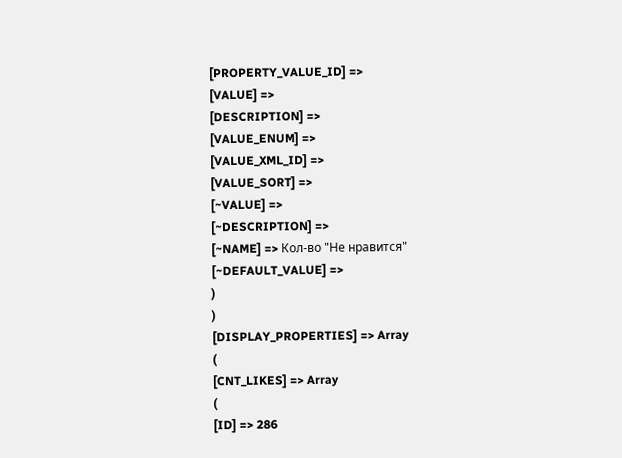[PROPERTY_VALUE_ID] =>
[VALUE] =>
[DESCRIPTION] =>
[VALUE_ENUM] =>
[VALUE_XML_ID] =>
[VALUE_SORT] =>
[~VALUE] =>
[~DESCRIPTION] =>
[~NAME] => Кол-во "Не нравится"
[~DEFAULT_VALUE] =>
)
)
[DISPLAY_PROPERTIES] => Array
(
[CNT_LIKES] => Array
(
[ID] => 286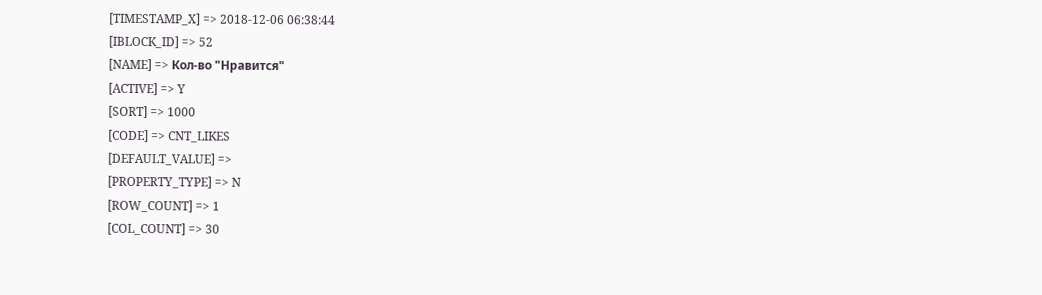[TIMESTAMP_X] => 2018-12-06 06:38:44
[IBLOCK_ID] => 52
[NAME] => Кол-во "Нравится"
[ACTIVE] => Y
[SORT] => 1000
[CODE] => CNT_LIKES
[DEFAULT_VALUE] =>
[PROPERTY_TYPE] => N
[ROW_COUNT] => 1
[COL_COUNT] => 30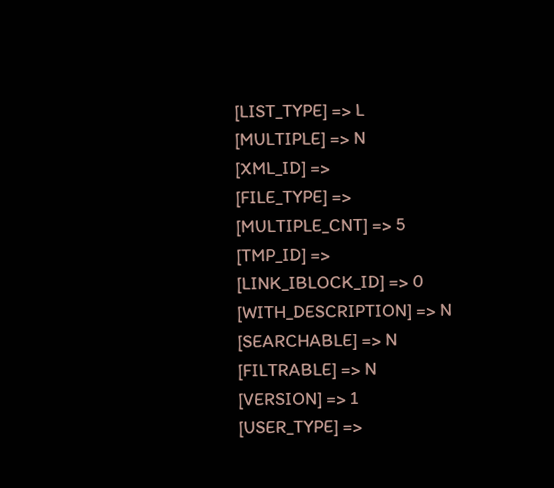[LIST_TYPE] => L
[MULTIPLE] => N
[XML_ID] =>
[FILE_TYPE] =>
[MULTIPLE_CNT] => 5
[TMP_ID] =>
[LINK_IBLOCK_ID] => 0
[WITH_DESCRIPTION] => N
[SEARCHABLE] => N
[FILTRABLE] => N
[VERSION] => 1
[USER_TYPE] =>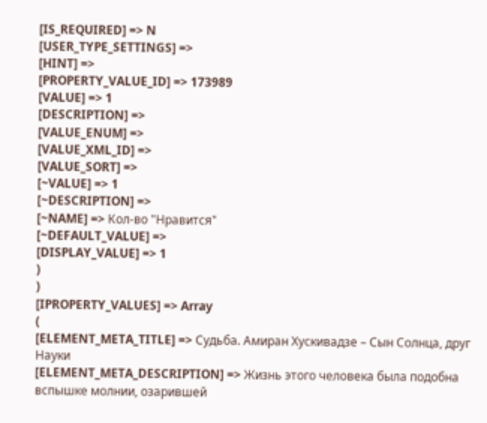[IS_REQUIRED] => N
[USER_TYPE_SETTINGS] =>
[HINT] =>
[PROPERTY_VALUE_ID] => 173989
[VALUE] => 1
[DESCRIPTION] =>
[VALUE_ENUM] =>
[VALUE_XML_ID] =>
[VALUE_SORT] =>
[~VALUE] => 1
[~DESCRIPTION] =>
[~NAME] => Кол-во "Нравится"
[~DEFAULT_VALUE] =>
[DISPLAY_VALUE] => 1
)
)
[IPROPERTY_VALUES] => Array
(
[ELEMENT_META_TITLE] => Судьба. Амиран Хускивадзе – Сын Солнца, друг Науки
[ELEMENT_META_DESCRIPTION] => Жизнь этого человека была подобна вспышке молнии, озарившей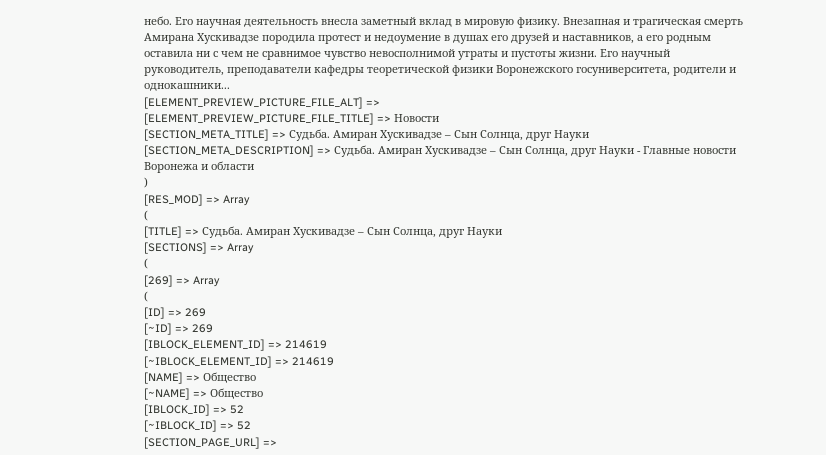небо. Его научная деятельность внесла заметный вклад в мировую физику. Внезапная и трагическая смерть Амирана Хускивадзе породила протест и недоумение в душах его друзей и наставников, а его родным оставила ни с чем не сравнимое чувство невосполнимой утраты и пустоты жизни. Его научный руководитель, преподаватели кафедры теоретической физики Воронежского госуниверситета, родители и однокашники...
[ELEMENT_PREVIEW_PICTURE_FILE_ALT] =>
[ELEMENT_PREVIEW_PICTURE_FILE_TITLE] => Новости
[SECTION_META_TITLE] => Судьба. Амиран Хускивадзе – Сын Солнца, друг Науки
[SECTION_META_DESCRIPTION] => Судьба. Амиран Хускивадзе – Сын Солнца, друг Науки - Главные новости Воронежа и области
)
[RES_MOD] => Array
(
[TITLE] => Судьба. Амиран Хускивадзе – Сын Солнца, друг Науки
[SECTIONS] => Array
(
[269] => Array
(
[ID] => 269
[~ID] => 269
[IBLOCK_ELEMENT_ID] => 214619
[~IBLOCK_ELEMENT_ID] => 214619
[NAME] => Общество
[~NAME] => Общество
[IBLOCK_ID] => 52
[~IBLOCK_ID] => 52
[SECTION_PAGE_URL] =>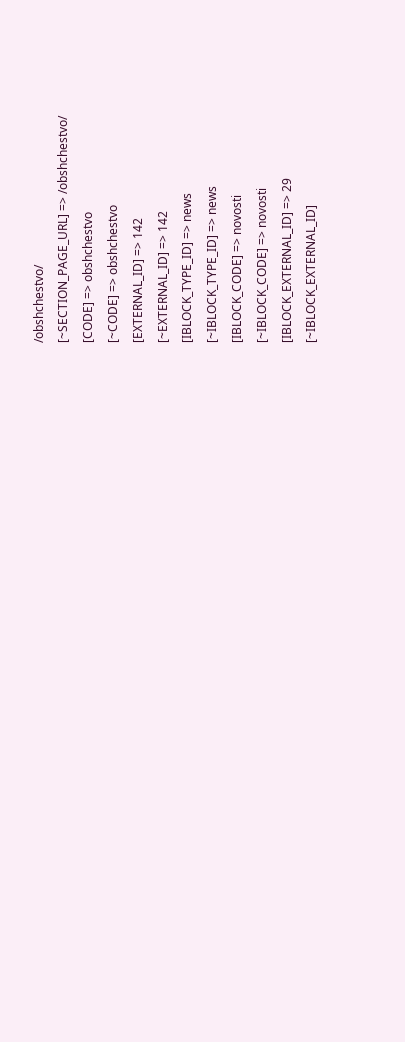/obshchestvo/
[~SECTION_PAGE_URL] => /obshchestvo/
[CODE] => obshchestvo
[~CODE] => obshchestvo
[EXTERNAL_ID] => 142
[~EXTERNAL_ID] => 142
[IBLOCK_TYPE_ID] => news
[~IBLOCK_TYPE_ID] => news
[IBLOCK_CODE] => novosti
[~IBLOCK_CODE] => novosti
[IBLOCK_EXTERNAL_ID] => 29
[~IBLOCK_EXTERNAL_ID]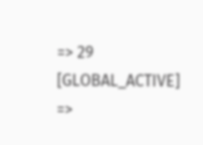=> 29
[GLOBAL_ACTIVE] =>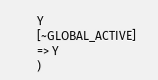Y
[~GLOBAL_ACTIVE] => Y
)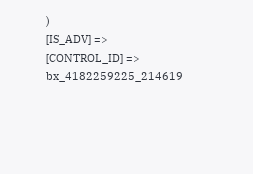)
[IS_ADV] =>
[CONTROL_ID] => bx_4182259225_214619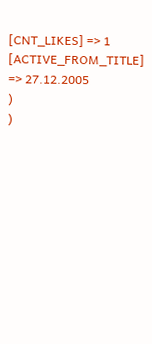[CNT_LIKES] => 1
[ACTIVE_FROM_TITLE] => 27.12.2005
)
)